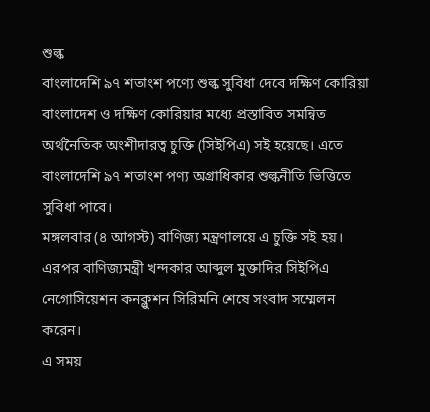শুল্ক
বাংলাদেশি ৯৭ শতাংশ পণ্যে শুল্ক সুবিধা দেবে দক্ষিণ কোরিয়া
বাংলাদেশ ও দক্ষিণ কোরিয়ার মধ্যে প্রস্তাবিত সমন্বিত অর্থনৈতিক অংশীদারত্ব চুক্তি (সিইপিএ) সই হয়েছে। এতে বাংলাদেশি ৯৭ শতাংশ পণ্য অগ্রাধিকার শুল্কনীতি ভিত্তিতে সুবিধা পাবে।
মঙ্গলবার (৪ আগস্ট) বাণিজ্য মন্ত্রণালয়ে এ চুক্তি সই হয়। এরপর বাণিজ্যমন্ত্রী খন্দকার আব্দুল মুক্তাদির সিইপিএ নেগোসিয়েশন কনক্লুশন সিরিমনি শেষে সংবাদ সম্মেলন করেন।
এ সময়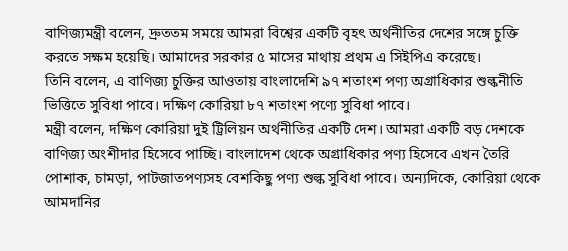বাণিজ্যমন্ত্রী বলেন, দ্রুততম সময়ে আমরা বিশ্বের একটি বৃহৎ অর্থনীতির দেশের সঙ্গে চুক্তি করতে সক্ষম হয়েছি। আমাদের সরকার ৫ মাসের মাথায় প্রথম এ সিইপিএ করেছে।
তিনি বলেন, এ বাণিজ্য চুক্তির আওতায় বাংলাদেশি ৯৭ শতাংশ পণ্য অগ্রাধিকার শুল্কনীতি ভিত্তিতে সুবিধা পাবে। দক্ষিণ কোরিয়া ৮৭ শতাংশ পণ্যে সুবিধা পাবে।
মন্ত্রী বলেন, দক্ষিণ কোরিয়া দুই ট্রিলিয়ন অর্থনীতির একটি দেশ। আমরা একটি বড় দেশকে বাণিজ্য অংশীদার হিসেবে পাচ্ছি। বাংলাদেশ থেকে অগ্রাধিকার পণ্য হিসেবে এখন তৈরি পোশাক, চামড়া, পাটজাতপণ্যসহ বেশকিছু পণ্য শুল্ক সুবিধা পাবে। অন্যদিকে, কোরিয়া থেকে আমদানির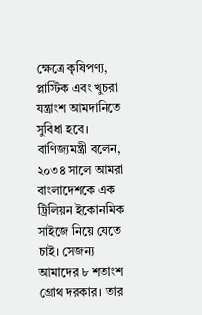ক্ষেত্রে কৃষিপণ্য, প্লাস্টিক এবং খুচরা যন্ত্রাংশ আমদানিতে সুবিধা হবে।
বাণিজ্যমন্ত্রী বলেন, ২০৩৪ সালে আমরা বাংলাদেশকে এক ট্রিলিয়ন ইকোনমিক সাইজে নিয়ে যেতে চাই। সেজন্য আমাদের ৮ শতাংশ গ্রোথ দরকার। তার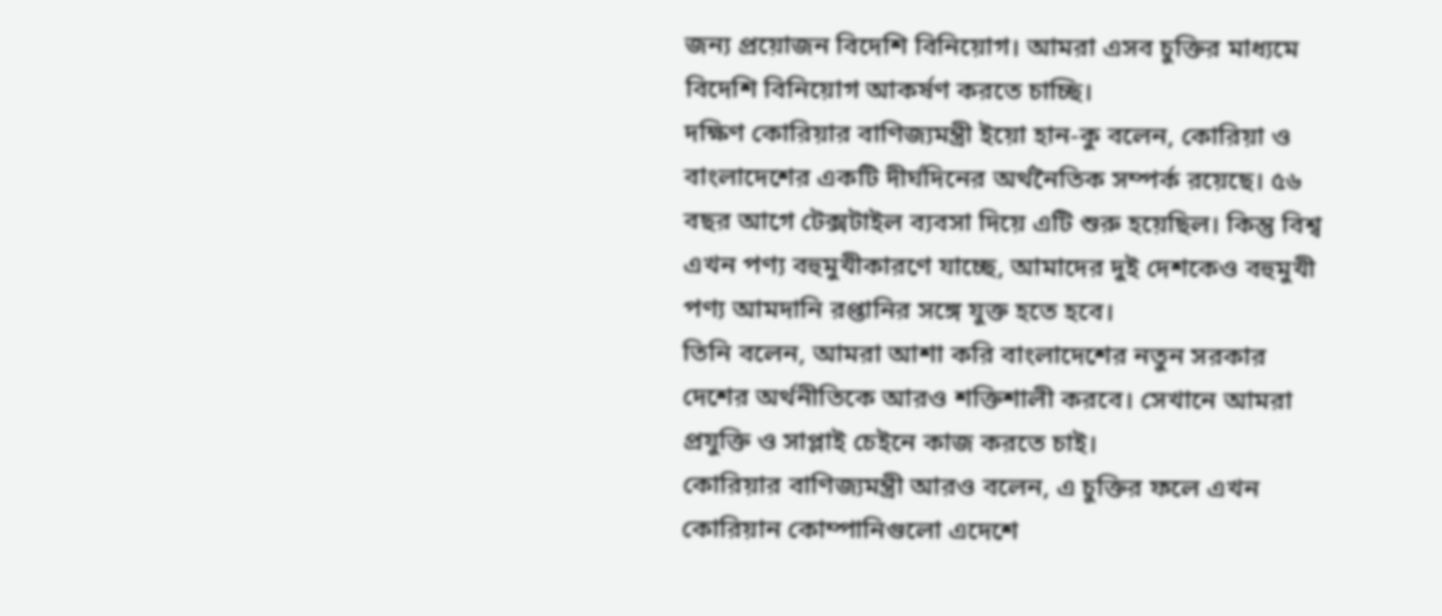জন্য প্রয়োজন বিদেশি বিনিয়োগ। আমরা এসব চুক্তির মাধ্যমে বিদেশি বিনিয়োগ আকর্ষণ করতে চাচ্ছি।
দক্ষিণ কোরিয়ার বাণিজ্যমন্ত্রী ইয়ো হান-কু বলেন, কোরিয়া ও বাংলাদেশের একটি দীর্ঘদিনের অর্থনৈতিক সম্পর্ক রয়েছে। ৫৬ বছর আগে টেক্সটাইল ব্যবসা দিয়ে এটি শুরু হয়েছিল। কিন্তু বিশ্ব এখন পণ্য বহুমুখীকারণে যাচ্ছে, আমাদের দুই দেশকেও বহুমুখী পণ্য আমদানি রপ্তানির সঙ্গে যুক্ত হতে হবে।
তিনি বলেন, আমরা আশা করি বাংলাদেশের নতুন সরকার দেশের অর্থনীতিকে আরও শক্তিশালী করবে। সেখানে আমরা প্রযুক্তি ও সাপ্লাই চেইনে কাজ করতে চাই।
কোরিয়ার বাণিজ্যমন্ত্রী আরও বলেন, এ চুক্তির ফলে এখন কোরিয়ান কোম্পানিগুলো এদেশে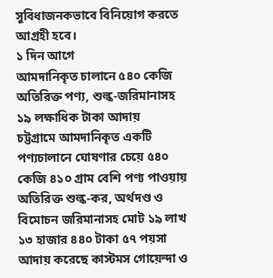সুবিধাজনকভাবে বিনিয়োগ করতে আগ্রহী হবে।
১ দিন আগে
আমদানিকৃত চালানে ৫৪০ কেজি অতিরিক্ত পণ্য, শুল্ক-জরিমানাসহ ১৯ লক্ষাধিক টাকা আদায়
চট্টগ্রামে আমদানিকৃত একটি পণ্যচালানে ঘোষণার চেয়ে ৫৪০ কেজি ৪১০ গ্রাম বেশি পণ্য পাওয়ায় অতিরিক্ত শুল্ক-কর, অর্থদণ্ড ও বিমোচন জরিমানাসহ মোট ১৯ লাখ ১৩ হাজার ৪৪০ টাকা ৫৭ পয়সা আদায় করেছে কাস্টমস গোয়েন্দা ও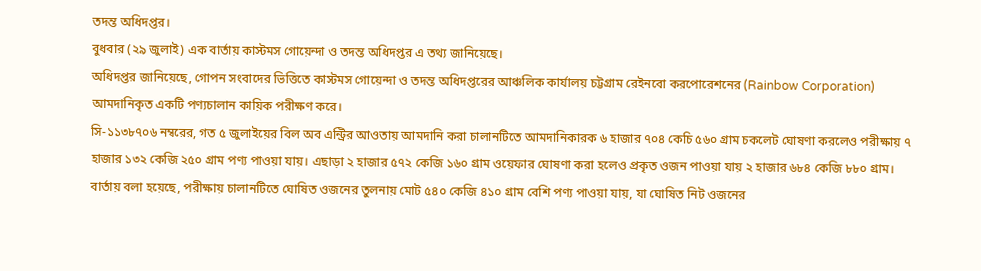তদন্ত অধিদপ্তর।
বুধবার (২৯ জুলাই) এক বার্তায় কাস্টমস গোয়েন্দা ও তদন্ত অধিদপ্তর এ তথ্য জানিয়েছে।
অধিদপ্তর জানিয়েছে, গোপন সংবাদের ভিত্তিতে কাস্টমস গোয়েন্দা ও তদন্ত অধিদপ্তরের আঞ্চলিক কার্যালয় চট্টগ্রাম রেইনবো করপোরেশনের (Rainbow Corporation) আমদানিকৃত একটি পণ্যচালান কায়িক পরীক্ষণ করে।
সি-১১৩৮৭০৬ নম্বরের, গত ৫ জুলাইয়ের বিল অব এন্ট্রির আওতায় আমদানি করা চালানটিতে আমদানিকারক ৬ হাজার ৭০৪ কেচি ৫৬০ গ্রাম চকলেট ঘোষণা করলেও পরীক্ষায় ৭ হাজার ১৩২ কেজি ২৫০ গ্রাম পণ্য পাওয়া যায়। এছাড়া ২ হাজার ৫৭২ কেজি ১৬০ গ্রাম ওয়েফার ঘোষণা করা হলেও প্রকৃত ওজন পাওয়া যায় ২ হাজার ৬৮৪ কেজি ৮৮০ গ্রাম।
বার্তায় বলা হয়েছে, পরীক্ষায় চালানটিতে ঘোষিত ওজনের তুলনায় মোট ৫৪০ কেজি ৪১০ গ্রাম বেশি পণ্য পাওয়া যায়, যা ঘোষিত নিট ওজনের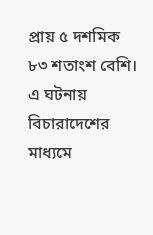প্রায় ৫ দশমিক ৮৩ শতাংশ বেশি।
এ ঘটনায় বিচারাদেশের মাধ্যমে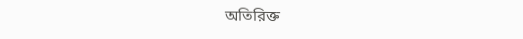অতিরিক্ত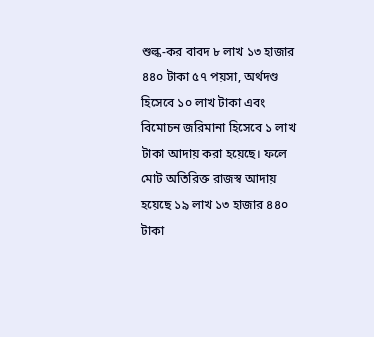শুল্ক-কর বাবদ ৮ লাখ ১৩ হাজার ৪৪০ টাকা ৫৭ পয়সা, অর্থদণ্ড হিসেবে ১০ লাখ টাকা এবং বিমোচন জরিমানা হিসেবে ১ লাখ টাকা আদায় করা হয়েছে। ফলে মোট অতিরিক্ত রাজস্ব আদায় হয়েছে ১৯ লাখ ১৩ হাজার ৪৪০ টাকা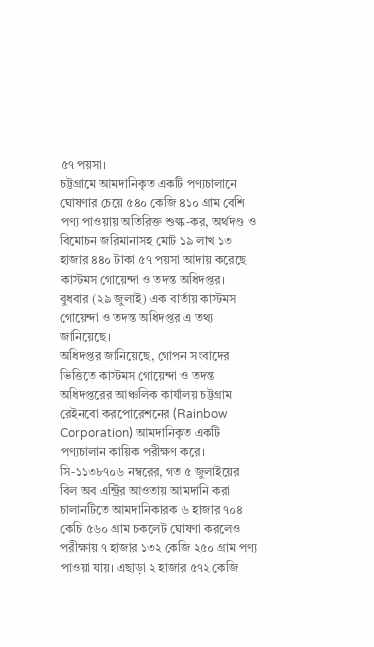৫৭ পয়সা।
চট্টগ্রামে আমদানিকৃত একটি পণ্যচালানে ঘোষণার চেয়ে ৫৪০ কেজি ৪১০ গ্রাম বেশি পণ্য পাওয়ায় অতিরিক্ত শুল্ক-কর, অর্থদণ্ড ও বিমোচন জরিমানাসহ মোট ১৯ লাখ ১৩ হাজার ৪৪০ টাকা ৫৭ পয়সা আদায় করেছে কাস্টমস গোয়েন্দা ও তদন্ত অধিদপ্তর।
বুধবার (২৯ জুলাই) এক বার্তায় কাস্টমস গোয়েন্দা ও তদন্ত অধিদপ্তর এ তথ্য জানিয়েছে।
অধিদপ্তর জানিয়েছে, গোপন সংবাদের ভিত্তিতে কাস্টমস গোয়েন্দা ও তদন্ত অধিদপ্তরের আঞ্চলিক কার্যালয় চট্টগ্রাম রেইনবো করপোরেশনের (Rainbow Corporation) আমদানিকৃত একটি পণ্যচালান কায়িক পরীক্ষণ করে।
সি-১১৩৮৭০৬ নম্বরের, গত ৫ জুলাইয়ের বিল অব এন্ট্রির আওতায় আমদানি করা চালানটিতে আমদানিকারক ৬ হাজার ৭০৪ কেচি ৫৬০ গ্রাম চকলেট ঘোষণা করলেও পরীক্ষায় ৭ হাজার ১৩২ কেজি ২৫০ গ্রাম পণ্য পাওয়া যায়। এছাড়া ২ হাজার ৫৭২ কেজি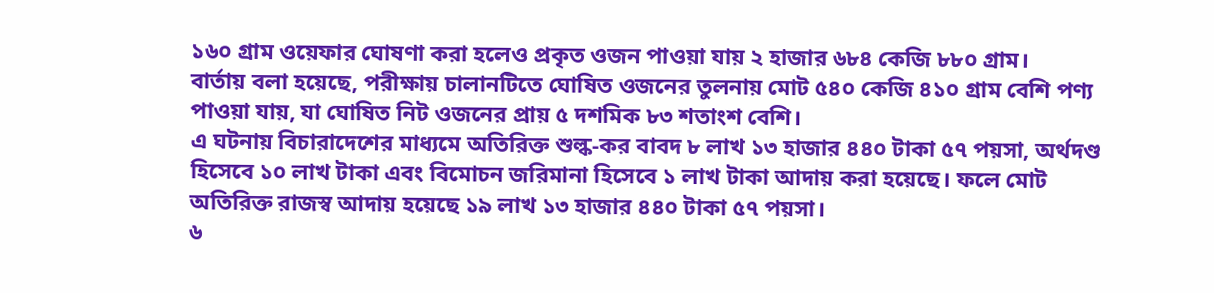১৬০ গ্রাম ওয়েফার ঘোষণা করা হলেও প্রকৃত ওজন পাওয়া যায় ২ হাজার ৬৮৪ কেজি ৮৮০ গ্রাম।
বার্তায় বলা হয়েছে, পরীক্ষায় চালানটিতে ঘোষিত ওজনের তুলনায় মোট ৫৪০ কেজি ৪১০ গ্রাম বেশি পণ্য পাওয়া যায়, যা ঘোষিত নিট ওজনের প্রায় ৫ দশমিক ৮৩ শতাংশ বেশি।
এ ঘটনায় বিচারাদেশের মাধ্যমে অতিরিক্ত শুল্ক-কর বাবদ ৮ লাখ ১৩ হাজার ৪৪০ টাকা ৫৭ পয়সা, অর্থদণ্ড হিসেবে ১০ লাখ টাকা এবং বিমোচন জরিমানা হিসেবে ১ লাখ টাকা আদায় করা হয়েছে। ফলে মোট অতিরিক্ত রাজস্ব আদায় হয়েছে ১৯ লাখ ১৩ হাজার ৪৪০ টাকা ৫৭ পয়সা।
৬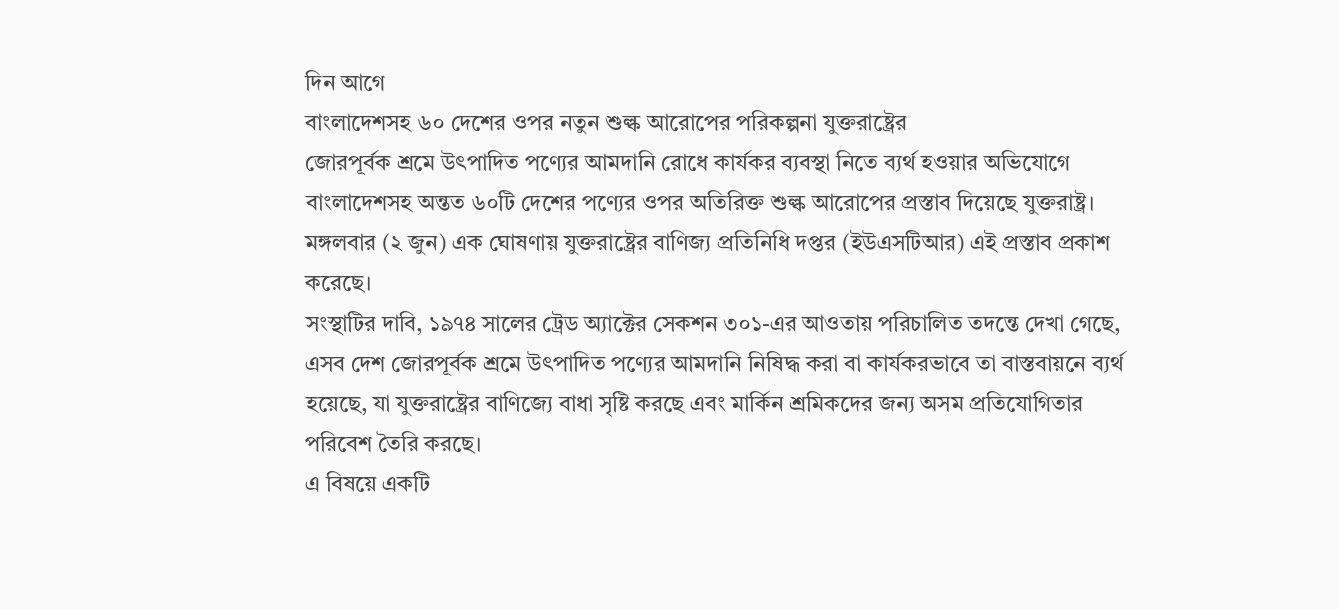দিন আগে
বাংলাদেশসহ ৬০ দেশের ওপর নতুন শুল্ক আরোপের পরিকল্পনা যুক্তরাষ্ট্রের
জোরপূর্বক শ্রমে উৎপাদিত পণ্যের আমদানি রোধে কার্যকর ব্যবস্থা নিতে ব্যর্থ হওয়ার অভিযোগে বাংলাদেশসহ অন্তত ৬০টি দেশের পণ্যের ওপর অতিরিক্ত শুল্ক আরোপের প্রস্তাব দিয়েছে যুক্তরাষ্ট্র।
মঙ্গলবার (২ জুন) এক ঘোষণায় যুক্তরাষ্ট্রের বাণিজ্য প্রতিনিধি দপ্তর (ইউএসটিআর) এই প্রস্তাব প্রকাশ করেছে।
সংস্থাটির দাবি, ১৯৭৪ সালের ট্রেড অ্যাক্টের সেকশন ৩০১-এর আওতায় পরিচালিত তদন্তে দেখা গেছে, এসব দেশ জোরপূর্বক শ্রমে উৎপাদিত পণ্যের আমদানি নিষিদ্ধ করা বা কার্যকরভাবে তা বাস্তবায়নে ব্যর্থ হয়েছে, যা যুক্তরাষ্ট্রের বাণিজ্যে বাধা সৃষ্টি করছে এবং মার্কিন শ্রমিকদের জন্য অসম প্রতিযোগিতার পরিবেশ তৈরি করছে।
এ বিষয়ে একটি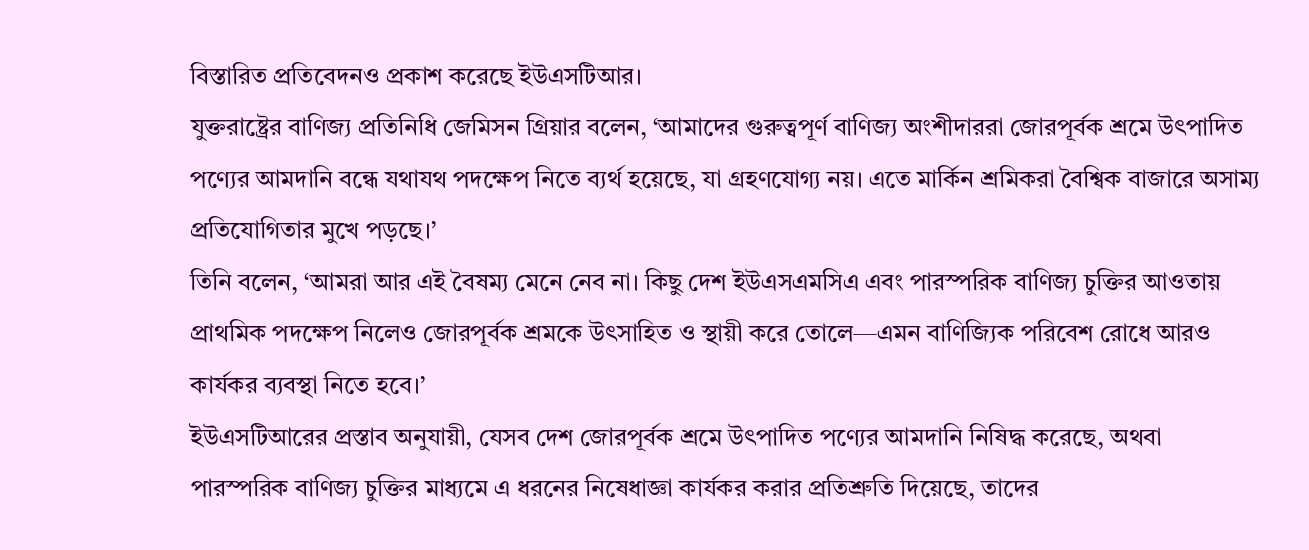বিস্তারিত প্রতিবেদনও প্রকাশ করেছে ইউএসটিআর।
যুক্তরাষ্ট্রের বাণিজ্য প্রতিনিধি জেমিসন গ্রিয়ার বলেন, ‘আমাদের গুরুত্বপূর্ণ বাণিজ্য অংশীদাররা জোরপূর্বক শ্রমে উৎপাদিত পণ্যের আমদানি বন্ধে যথাযথ পদক্ষেপ নিতে ব্যর্থ হয়েছে, যা গ্রহণযোগ্য নয়। এতে মার্কিন শ্রমিকরা বৈশ্বিক বাজারে অসাম্য প্রতিযোগিতার মুখে পড়ছে।’
তিনি বলেন, ‘আমরা আর এই বৈষম্য মেনে নেব না। কিছু দেশ ইউএসএমসিএ এবং পারস্পরিক বাণিজ্য চুক্তির আওতায় প্রাথমিক পদক্ষেপ নিলেও জোরপূর্বক শ্রমকে উৎসাহিত ও স্থায়ী করে তোলে—এমন বাণিজ্যিক পরিবেশ রোধে আরও কার্যকর ব্যবস্থা নিতে হবে।’
ইউএসটিআরের প্রস্তাব অনুযায়ী, যেসব দেশ জোরপূর্বক শ্রমে উৎপাদিত পণ্যের আমদানি নিষিদ্ধ করেছে, অথবা পারস্পরিক বাণিজ্য চুক্তির মাধ্যমে এ ধরনের নিষেধাজ্ঞা কার্যকর করার প্রতিশ্রুতি দিয়েছে, তাদের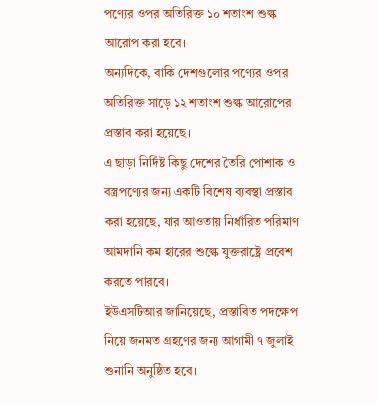পণ্যের ওপর অতিরিক্ত ১০ শতাংশ শুল্ক আরোপ করা হবে।
অন্যদিকে, বাকি দেশগুলোর পণ্যের ওপর অতিরিক্ত সাড়ে ১২ শতাংশ শুল্ক আরোপের প্রস্তাব করা হয়েছে।
এ ছাড়া নির্দিষ্ট কিছু দেশের তৈরি পোশাক ও বস্ত্রপণ্যের জন্য একটি বিশেষ ব্যবস্থা প্রস্তাব করা হয়েছে, যার আওতায় নির্ধারিত পরিমাণ আমদানি কম হারের শুল্কে যুক্তরাষ্ট্রে প্রবেশ করতে পারবে।
ইউএসটিআর জানিয়েছে, প্রস্তাবিত পদক্ষেপ নিয়ে জনমত গ্রহণের জন্য আগামী ৭ জুলাই শুনানি অনুষ্ঠিত হবে।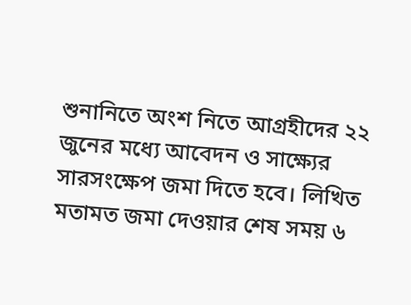শুনানিতে অংশ নিতে আগ্রহীদের ২২ জুনের মধ্যে আবেদন ও সাক্ষ্যের সারসংক্ষেপ জমা দিতে হবে। লিখিত মতামত জমা দেওয়ার শেষ সময় ৬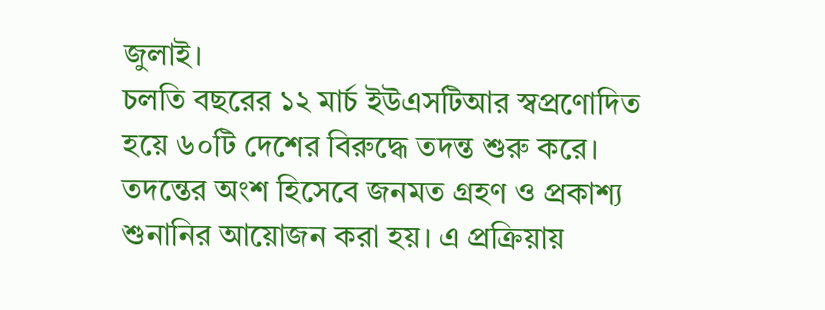জুলাই।
চলতি বছরের ১২ মার্চ ইউএসটিআর স্বপ্রণোদিত হয়ে ৬০টি দেশের বিরুদ্ধে তদন্ত শুরু করে। তদন্তের অংশ হিসেবে জনমত গ্রহণ ও প্রকাশ্য শুনানির আয়োজন করা হয়। এ প্রক্রিয়ায়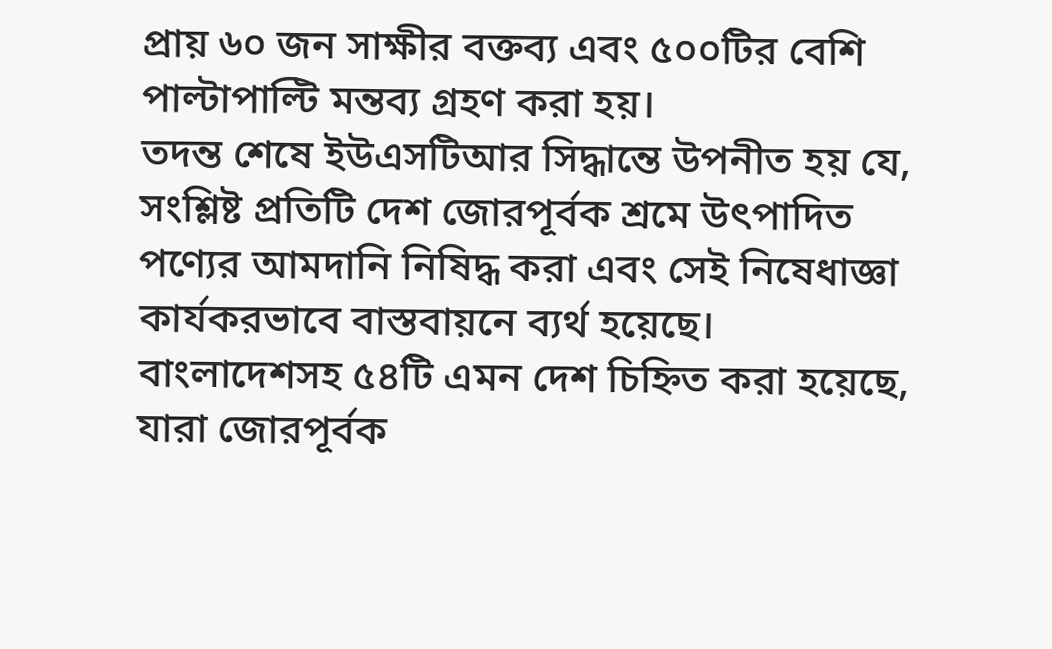প্রায় ৬০ জন সাক্ষীর বক্তব্য এবং ৫০০টির বেশি পাল্টাপাল্টি মন্তব্য গ্রহণ করা হয়।
তদন্ত শেষে ইউএসটিআর সিদ্ধান্তে উপনীত হয় যে, সংশ্লিষ্ট প্রতিটি দেশ জোরপূর্বক শ্রমে উৎপাদিত পণ্যের আমদানি নিষিদ্ধ করা এবং সেই নিষেধাজ্ঞা কার্যকরভাবে বাস্তবায়নে ব্যর্থ হয়েছে।
বাংলাদেশসহ ৫৪টি এমন দেশ চিহ্নিত করা হয়েছে, যারা জোরপূর্বক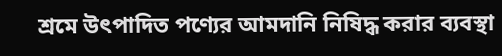শ্রমে উৎপাদিত পণ্যের আমদানি নিষিদ্ধ করার ব্যবস্থা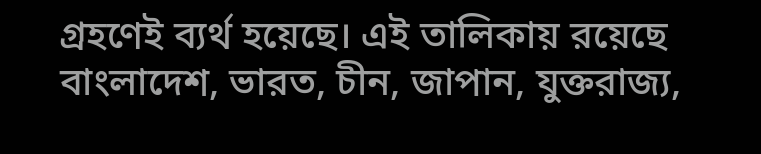গ্রহণেই ব্যর্থ হয়েছে। এই তালিকায় রয়েছে বাংলাদেশ, ভারত, চীন, জাপান, যুক্তরাজ্য,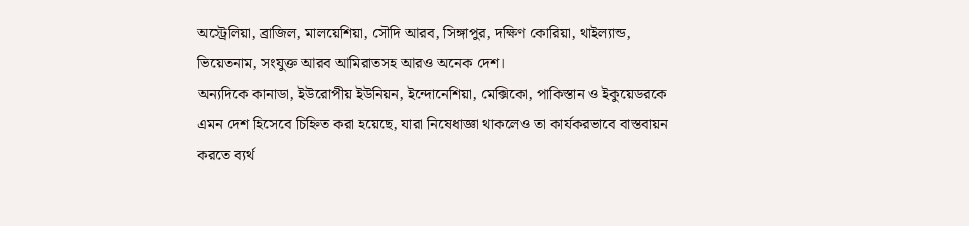অস্ট্রেলিয়া, ব্রাজিল, মালয়েশিয়া, সৌদি আরব, সিঙ্গাপুর, দক্ষিণ কোরিয়া, থাইল্যান্ড, ভিয়েতনাম, সংযুক্ত আরব আমিরাতসহ আরও অনেক দেশ।
অন্যদিকে কানাডা, ইউরোপীয় ইউনিয়ন, ইন্দোনেশিয়া, মেক্সিকো, পাকিস্তান ও ইকুয়েডরকে এমন দেশ হিসেবে চিহ্নিত করা হয়েছে, যারা নিষেধাজ্ঞা থাকলেও তা কার্যকরভাবে বাস্তবায়ন করতে ব্যর্থ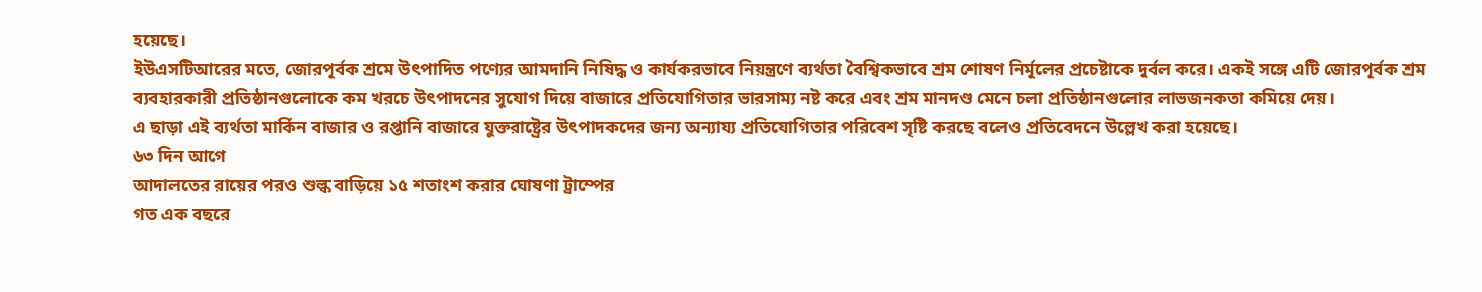হয়েছে।
ইউএসটিআরের মতে, জোরপূর্বক শ্রমে উৎপাদিত পণ্যের আমদানি নিষিদ্ধ ও কার্যকরভাবে নিয়ন্ত্রণে ব্যর্থতা বৈশ্বিকভাবে শ্রম শোষণ নির্মূলের প্রচেষ্টাকে দুর্বল করে। একই সঙ্গে এটি জোরপূর্বক শ্রম ব্যবহারকারী প্রতিষ্ঠানগুলোকে কম খরচে উৎপাদনের সুযোগ দিয়ে বাজারে প্রতিযোগিতার ভারসাম্য নষ্ট করে এবং শ্রম মানদণ্ড মেনে চলা প্রতিষ্ঠানগুলোর লাভজনকতা কমিয়ে দেয়।
এ ছাড়া এই ব্যর্থতা মার্কিন বাজার ও রপ্তানি বাজারে যুক্তরাষ্ট্রের উৎপাদকদের জন্য অন্যায্য প্রতিযোগিতার পরিবেশ সৃষ্টি করছে বলেও প্রতিবেদনে উল্লেখ করা হয়েছে।
৬৩ দিন আগে
আদালতের রায়ের পরও শুল্ক বাড়িয়ে ১৫ শতাংশ করার ঘোষণা ট্রাম্পের
গত এক বছরে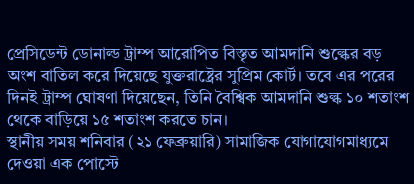প্রেসিডেন্ট ডোনাল্ড ট্রাম্প আরোপিত বিস্তৃত আমদানি শুল্কের বড় অংশ বাতিল করে দিয়েছে যুক্তরাষ্ট্রের সুপ্রিম কোর্ট। তবে এর পরের দিনই ট্রাম্প ঘোষণা দিয়েছেন, তিনি বৈশ্বিক আমদানি শুল্ক ১০ শতাংশ থেকে বাড়িয়ে ১৫ শতাংশ করতে চান।
স্থানীয় সময় শনিবার (২১ ফেব্রুয়ারি) সামাজিক যোগাযোগমাধ্যমে দেওয়া এক পোস্টে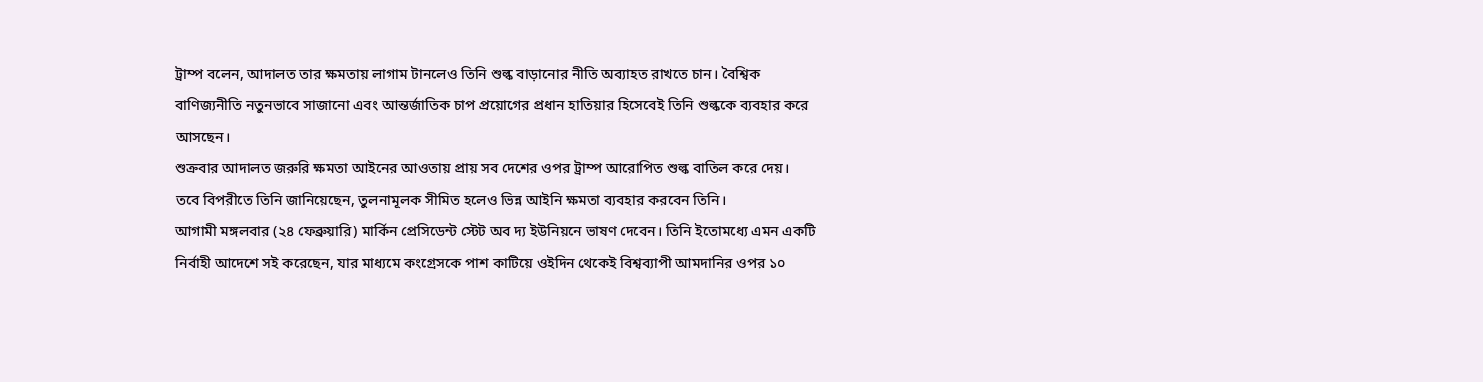ট্রাম্প বলেন, আদালত তার ক্ষমতায় লাগাম টানলেও তিনি শুল্ক বাড়ানোর নীতি অব্যাহত রাখতে চান। বৈশ্বিক বাণিজ্যনীতি নতুনভাবে সাজানো এবং আন্তর্জাতিক চাপ প্রয়োগের প্রধান হাতিয়ার হিসেবেই তিনি শুল্ককে ব্যবহার করে আসছেন।
শুক্রবার আদালত জরুরি ক্ষমতা আইনের আওতায় প্রায় সব দেশের ওপর ট্রাম্প আরোপিত শুল্ক বাতিল করে দেয়। তবে বিপরীতে তিনি জানিয়েছেন, তুলনামূলক সীমিত হলেও ভিন্ন আইনি ক্ষমতা ব্যবহার করবেন তিনি।
আগামী মঙ্গলবার (২৪ ফেব্রুয়ারি) মার্কিন প্রেসিডেন্ট স্টেট অব দ্য ইউনিয়নে ভাষণ দেবেন। তিনি ইতোমধ্যে এমন একটি নির্বাহী আদেশে সই করেছেন, যার মাধ্যমে কংগ্রেসকে পাশ কাটিয়ে ওইদিন থেকেই বিশ্বব্যাপী আমদানির ওপর ১০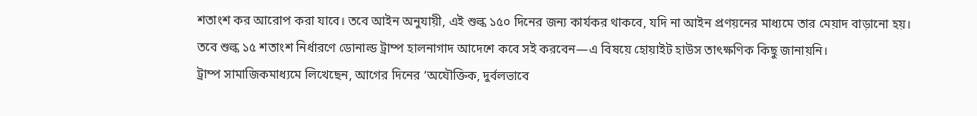শতাংশ কর আরোপ করা যাবে। তবে আইন অনুযায়ী, এই শুল্ক ১৫০ দিনের জন্য কার্যকর থাকবে, যদি না আইন প্রণয়নের মাধ্যমে তার মেয়াদ বাড়ানো হয়।
তবে শুল্ক ১৫ শতাংশ নির্ধারণে ডোনাল্ড ট্রাম্প হালনাগাদ আদেশে কবে সই করবেন—এ বিষয়ে হোয়াইট হাউস তাৎক্ষণিক কিছু জানায়নি।
ট্রাম্প সামাজিকমাধ্যমে লিখেছেন, আগের দিনের ‘অযৌক্তিক, দুর্বলভাবে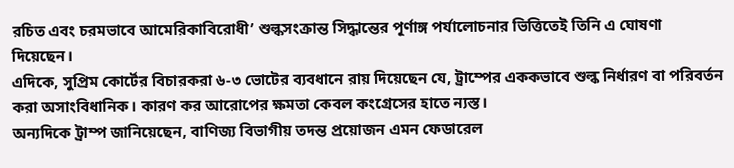রচিত এবং চরমভাবে আমেরিকাবিরোধী’ শুল্কসংক্রান্ত সিদ্ধান্তের পূর্ণাঙ্গ পর্যালোচনার ভিত্তিতেই তিনি এ ঘোষণা দিয়েছেন।
এদিকে, সুপ্রিম কোর্টের বিচারকরা ৬-৩ ভোটের ব্যবধানে রায় দিয়েছেন যে, ট্রাম্পের এককভাবে শুল্ক নির্ধারণ বা পরিবর্তন করা অসাংবিধানিক। কারণ কর আরোপের ক্ষমতা কেবল কংগ্রেসের হাতে ন্যস্ত।
অন্যদিকে ট্রাম্প জানিয়েছেন, বাণিজ্য বিভাগীয় তদন্ত প্রয়োজন এমন ফেডারেল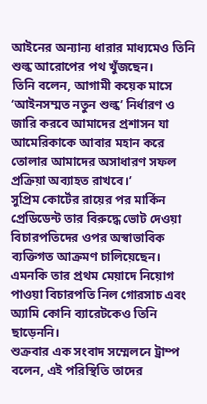আইনের অন্যান্য ধারার মাধ্যমেও তিনি শুল্ক আরোপের পথ খুঁজছেন।
তিনি বলেন, আগামী কয়েক মাসে ‘আইনসম্মত নতুন শুল্ক’ নির্ধারণ ও জারি করবে আমাদের প্রশাসন যা আমেরিকাকে আবার মহান করে তোলার আমাদের অসাধারণ সফল প্রক্রিয়া অব্যাহত রাখবে।’
সুপ্রিম কোর্টের রায়ের পর মার্কিন প্রেডিডেন্ট তার বিরুদ্ধে ভোট দেওয়া বিচারপতিদের ওপর অস্বাভাবিক ব্যক্তিগত আক্রমণ চালিয়েছেন। এমনকি তার প্রথম মেয়াদে নিয়োগ পাওয়া বিচারপতি নিল গোরসাচ এবং অ্যামি কোনি ব্যারেটকেও তিনি ছাড়েননি।
শুক্রবার এক সংবাদ সম্মেলনে ট্রাম্প বলেন, এই পরিস্থিতি তাদের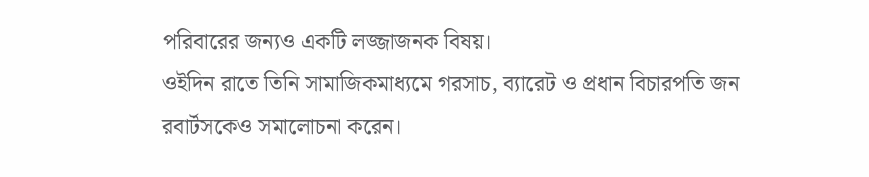পরিবারের জন্যও একটি লজ্জাজনক বিষয়।
ওইদিন রাতে তিনি সামাজিকমাধ্যমে গরসাচ, ব্যারেট ও প্রধান বিচারপতি জন রবার্টসকেও সমালোচনা করেন।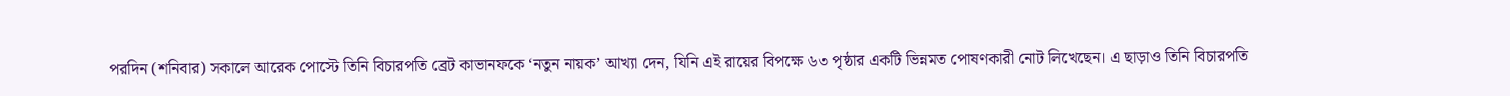পরদিন (শনিবার) সকালে আরেক পোস্টে তিনি বিচারপতি ব্রেট কাভানফকে ‘নতুন নায়ক’ আখ্যা দেন, যিনি এই রায়ের বিপক্ষে ৬৩ পৃষ্ঠার একটি ভিন্নমত পোষণকারী নোট লিখেছেন। এ ছাড়াও তিনি বিচারপতি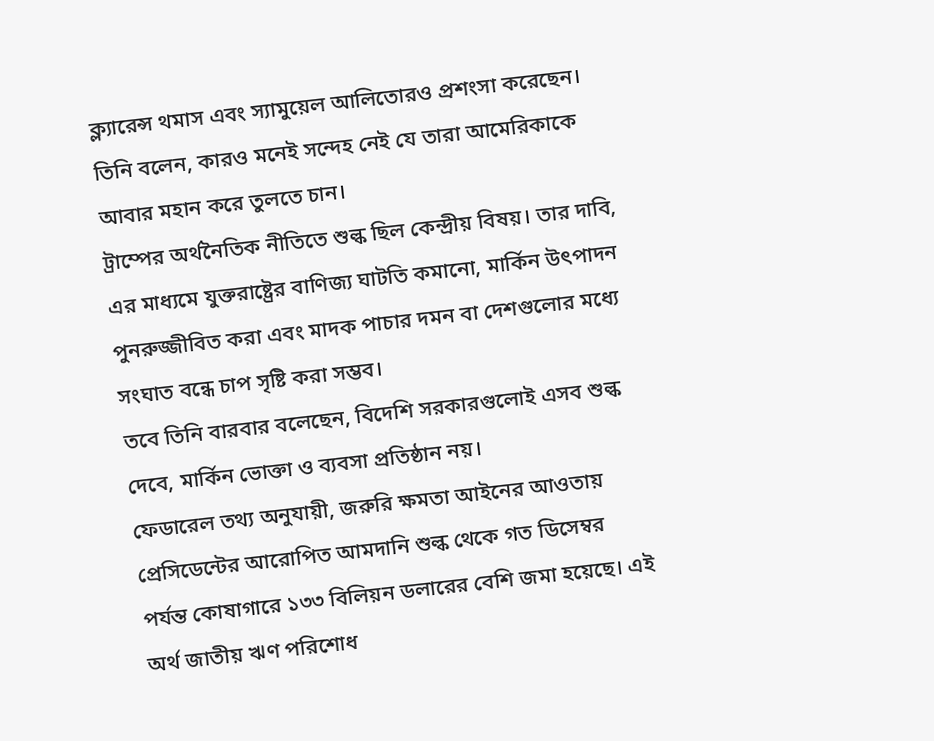ক্ল্যারেন্স থমাস এবং স্যামুয়েল আলিতোরও প্রশংসা করেছেন। তিনি বলেন, কারও মনেই সন্দেহ নেই যে তারা আমেরিকাকে আবার মহান করে তুলতে চান।
ট্রাম্পের অর্থনৈতিক নীতিতে শুল্ক ছিল কেন্দ্রীয় বিষয়। তার দাবি, এর মাধ্যমে যুক্তরাষ্ট্রের বাণিজ্য ঘাটতি কমানো, মার্কিন উৎপাদন পুনরুজ্জীবিত করা এবং মাদক পাচার দমন বা দেশগুলোর মধ্যে সংঘাত বন্ধে চাপ সৃষ্টি করা সম্ভব।
তবে তিনি বারবার বলেছেন, বিদেশি সরকারগুলোই এসব শুল্ক দেবে, মার্কিন ভোক্তা ও ব্যবসা প্রতিষ্ঠান নয়।
ফেডারেল তথ্য অনুযায়ী, জরুরি ক্ষমতা আইনের আওতায় প্রেসিডেন্টের আরোপিত আমদানি শুল্ক থেকে গত ডিসেম্বর পর্যন্ত কোষাগারে ১৩৩ বিলিয়ন ডলারের বেশি জমা হয়েছে। এই অর্থ জাতীয় ঋণ পরিশোধ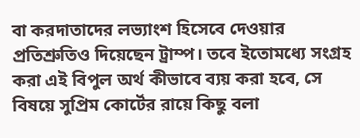বা করদাতাদের লভ্যাংশ হিসেবে দেওয়ার প্রতিশ্রুতিও দিয়েছেন ট্রাম্প। তবে ইতোমধ্যে সংগ্রহ করা এই বিপুল অর্থ কীভাবে ব্যয় করা হবে, সে বিষয়ে সুপ্রিম কোর্টের রায়ে কিছু বলা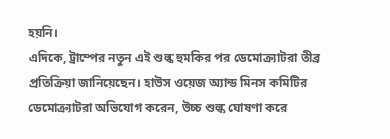হয়নি।
এদিকে, ট্রাম্পের নতুন এই শুল্ক হুমকির পর ডেমোক্র্যাটরা তীব্র প্রতিক্রিয়া জানিয়েছেন। হাউস ওয়েজ অ্যান্ড মিনস কমিটির ডেমোক্র্যাটরা অভিযোগ করেন, উচ্চ শুল্ক ঘোষণা করে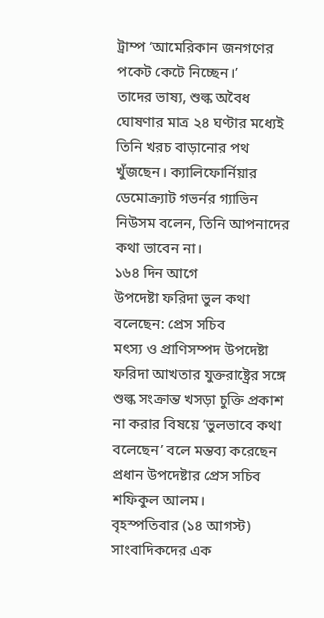ট্রাম্প ‘আমেরিকান জনগণের পকেট কেটে নিচ্ছেন।’
তাদের ভাষ্য, শুল্ক অবৈধ ঘোষণার মাত্র ২৪ ঘণ্টার মধ্যেই তিনি খরচ বাড়ানোর পথ খুঁজছেন। ক্যালিফোর্নিয়ার ডেমোক্র্যাট গভর্নর গ্যাভিন নিউসম বলেন, তিনি আপনাদের কথা ভাবেন না।
১৬৪ দিন আগে
উপদেষ্টা ফরিদা ভুল কথা বলেছেন: প্রেস সচিব
মৎস্য ও প্রাণিসম্পদ উপদেষ্টা ফরিদা আখতার যুক্তরাষ্ট্রের সঙ্গে শুল্ক সংক্রান্ত খসড়া চুক্তি প্রকাশ না করার বিষয়ে ‘ভুলভাবে কথা বলেছেন’ বলে মন্তব্য করেছেন প্রধান উপদেষ্টার প্রেস সচিব শফিকুল আলম।
বৃহস্পতিবার (১৪ আগস্ট) সাংবাদিকদের এক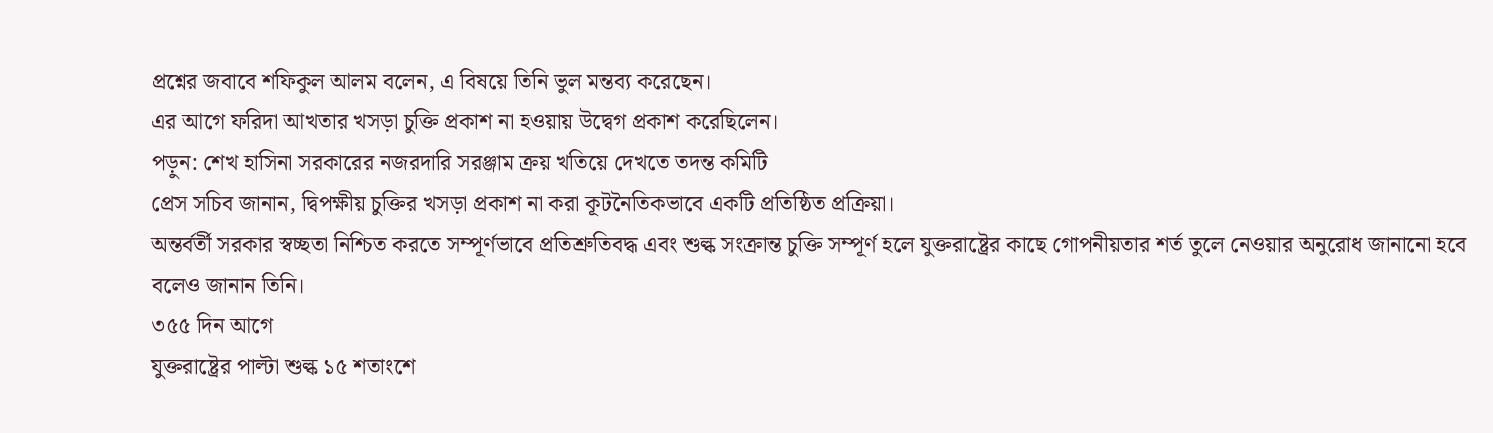প্রশ্নের জবাবে শফিকুল আলম বলেন, এ বিষয়ে তিনি ভুল মন্তব্য করেছেন।
এর আগে ফরিদা আখতার খসড়া চুক্তি প্রকাশ না হওয়ায় উদ্বেগ প্রকাশ করেছিলেন।
পড়ুন: শেখ হাসিনা সরকারের নজরদারি সরঞ্জাম ক্রয় খতিয়ে দেখতে তদন্ত কমিটি
প্রেস সচিব জানান, দ্বিপক্ষীয় চুক্তির খসড়া প্রকাশ না করা কূটনৈতিকভাবে একটি প্রতিষ্ঠিত প্রক্রিয়া।
অন্তর্বর্তী সরকার স্বচ্ছতা নিশ্চিত করতে সম্পূর্ণভাবে প্রতিশ্রুতিবদ্ধ এবং শুল্ক সংক্রান্ত চুক্তি সম্পূর্ণ হলে যুক্তরাষ্ট্রের কাছে গোপনীয়তার শর্ত তুলে নেওয়ার অনুরোধ জানানো হবে বলেও জানান তিনি।
৩৫৫ দিন আগে
যুক্তরাষ্ট্রের পাল্টা শুল্ক ১৫ শতাংশে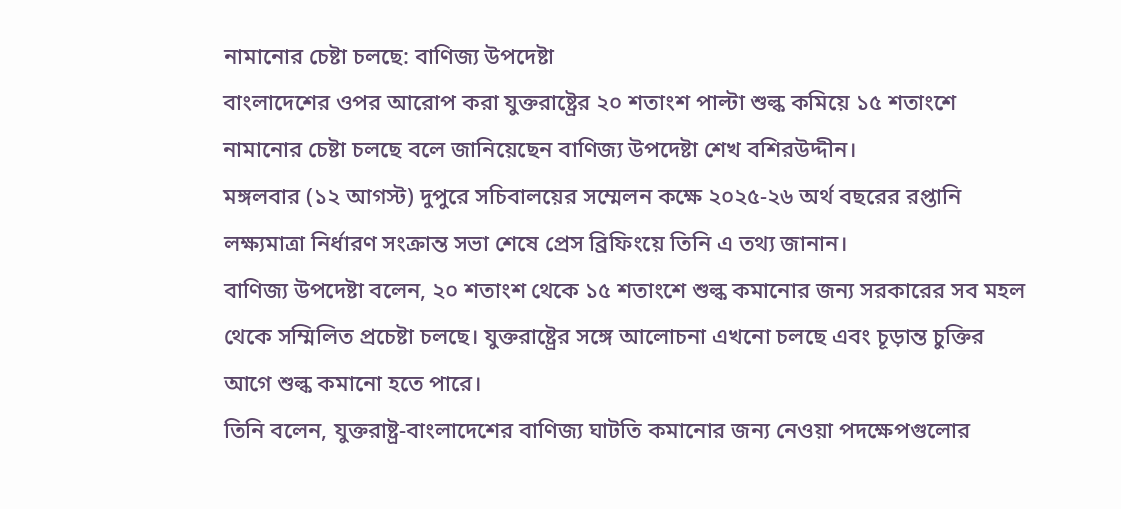নামানোর চেষ্টা চলছে: বাণিজ্য উপদেষ্টা
বাংলাদেশের ওপর আরোপ করা যুক্তরাষ্ট্রের ২০ শতাংশ পাল্টা শুল্ক কমিয়ে ১৫ শতাংশে নামানোর চেষ্টা চলছে বলে জানিয়েছেন বাণিজ্য উপদেষ্টা শেখ বশিরউদ্দীন।
মঙ্গলবার (১২ আগস্ট) দুপুরে সচিবালয়ের সম্মেলন কক্ষে ২০২৫-২৬ অর্থ বছরের রপ্তানি লক্ষ্যমাত্রা নির্ধারণ সংক্রান্ত সভা শেষে প্রেস ব্রিফিংয়ে তিনি এ তথ্য জানান।
বাণিজ্য উপদেষ্টা বলেন, ২০ শতাংশ থেকে ১৫ শতাংশে শুল্ক কমানোর জন্য সরকারের সব মহল থেকে সম্মিলিত প্রচেষ্টা চলছে। যুক্তরাষ্ট্রের সঙ্গে আলোচনা এখনো চলছে এবং চূড়ান্ত চুক্তির আগে শুল্ক কমানো হতে পারে।
তিনি বলেন, যুক্তরাষ্ট্র-বাংলাদেশের বাণিজ্য ঘাটতি কমানোর জন্য নেওয়া পদক্ষেপগুলোর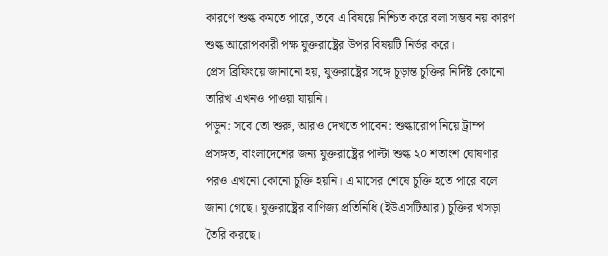কারণে শুল্ক কমতে পারে, তবে এ বিষয়ে নিশ্চিত করে বলা সম্ভব নয় কারণ শুল্ক আরোপকারী পক্ষ যুক্তরাষ্ট্রের উপর বিষয়টি নির্ভর করে।
প্রেস ব্রিফিংয়ে জানানো হয়, যুক্তরাষ্ট্রের সঙ্গে চূড়ান্ত চুক্তির নির্দিষ্ট কোনো তারিখ এখনও পাওয়া যায়নি।
পড়ুন: সবে তো শুরু, আরও দেখতে পাবেন: শুল্কারোপ নিয়ে ট্রাম্প
প্রসঙ্গত, বাংলাদেশের জন্য যুক্তরাষ্ট্রের পাল্টা শুল্ক ২০ শতাংশ ঘোষণার পরও এখনো কোনো চুক্তি হয়নি। এ মাসের শেষে চুক্তি হতে পারে বলে জানা গেছে। যুক্তরাষ্ট্রের বাণিজ্য প্রতিনিধি (ইউএসটিআর) চুক্তির খসড়া তৈরি করছে।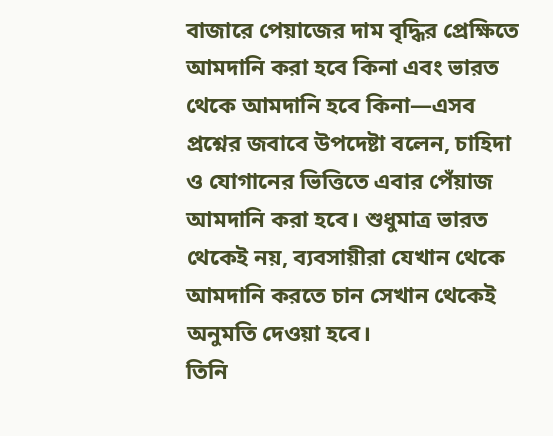বাজারে পেয়াজের দাম বৃদ্ধির প্রেক্ষিতে আমদানি করা হবে কিনা এবং ভারত থেকে আমদানি হবে কিনা—এসব প্রশ্নের জবাবে উপদেষ্টা বলেন, চাহিদা ও যোগানের ভিত্তিতে এবার পেঁয়াজ আমদানি করা হবে। শুধুমাত্র ভারত থেকেই নয়, ব্যবসায়ীরা যেখান থেকে আমদানি করতে চান সেখান থেকেই অনুমতি দেওয়া হবে।
তিনি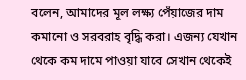বলেন, আমাদের মূল লক্ষ্য পেঁয়াজের দাম কমানো ও সরবরাহ বৃদ্ধি করা। এজন্য যেখান থেকে কম দামে পাওয়া যাবে সেখান থেকেই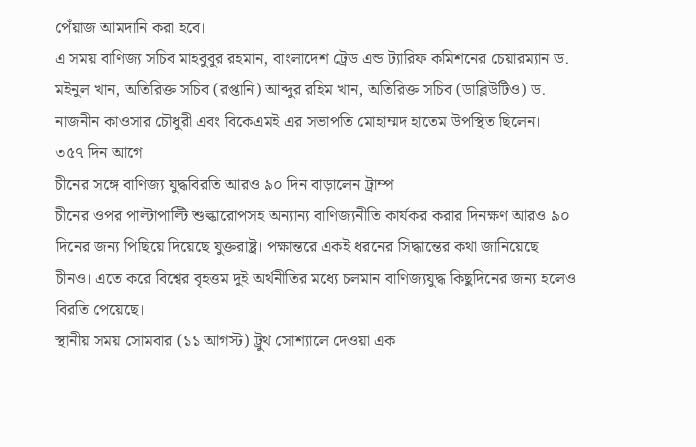পেঁয়াজ আমদানি করা হবে।
এ সময় বাণিজ্য সচিব মাহবুবুর রহমান, বাংলাদেশ ট্রেড এন্ড ট্যারিফ কমিশনের চেয়ারম্যান ড. মইনুল খান, অতিরিক্ত সচিব (রপ্তানি) আব্দুর রহিম খান, অতিরিক্ত সচিব (ডাব্লিউটিও) ড. নাজনীন কাওসার চৌধুরী এবং বিকেএমই এর সভাপতি মোহাম্মদ হাতেম উপস্থিত ছিলেন।
৩৫৭ দিন আগে
চীনের সঙ্গে বাণিজ্য যুদ্ধবিরতি আরও ৯০ দিন বাড়ালেন ট্রাম্প
চীনের ওপর পাল্টাপাল্টি শুল্কারোপসহ অন্যান্য বাণিজ্যনীতি কার্যকর করার দিনক্ষণ আরও ৯০ দিনের জন্য পিছিয়ে দিয়েছে যুক্তরাষ্ট্র। পক্ষান্তরে একই ধরনের সিদ্ধান্তের কথা জানিয়েছে চীনও। এতে করে বিশ্বের বৃহত্তম দুই অর্থনীতির মধ্যে চলমান বাণিজ্যযুদ্ধ কিছুদিনের জন্য হলেও বিরতি পেয়েছে।
স্থানীয় সময় সোমবার (১১ আগস্ট) ট্রুথ সোশ্যালে দেওয়া এক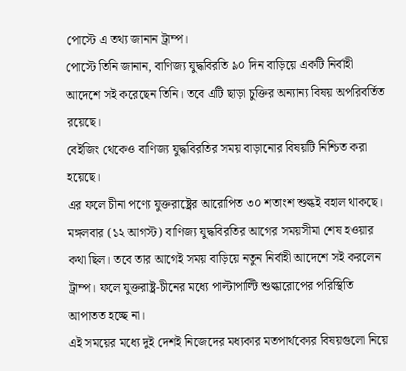পোস্টে এ তথ্য জানান ট্রাম্প।
পোস্টে তিনি জানান, বাণিজ্য যুদ্ধবিরতি ৯০ দিন বাড়িয়ে একটি নির্বাহী আদেশে সই করেছেন তিনি। তবে এটি ছাড়া চুক্তির অন্যান্য বিষয় অপরিবর্তিত রয়েছে।
বেইজিং থেকেও বাণিজ্য যুদ্ধবিরতির সময় বাড়ানোর বিষয়টি নিশ্চিত করা হয়েছে।
এর ফলে চীনা পণ্যে যুক্তরাষ্ট্রের আরোপিত ৩০ শতাংশ শুল্কই বহাল থাকছে। মঙ্গলবার (১২ আগস্ট) বাণিজ্য যুদ্ধবিরতির আগের সময়সীমা শেষ হওয়ার কথা ছিল। তবে তার আগেই সময় বাড়িয়ে নতুন নির্বাহী আদেশে সই করলেন ট্রাম্প। ফলে যুক্তরাষ্ট্র-চীনের মধ্যে পাল্টাপাল্টি শুল্কারোপের পরিস্থিতি আপাতত হচ্ছে না।
এই সময়ের মধ্যে দুই দেশই নিজেদের মধ্যকার মতপার্থক্যের বিষয়গুলো নিয়ে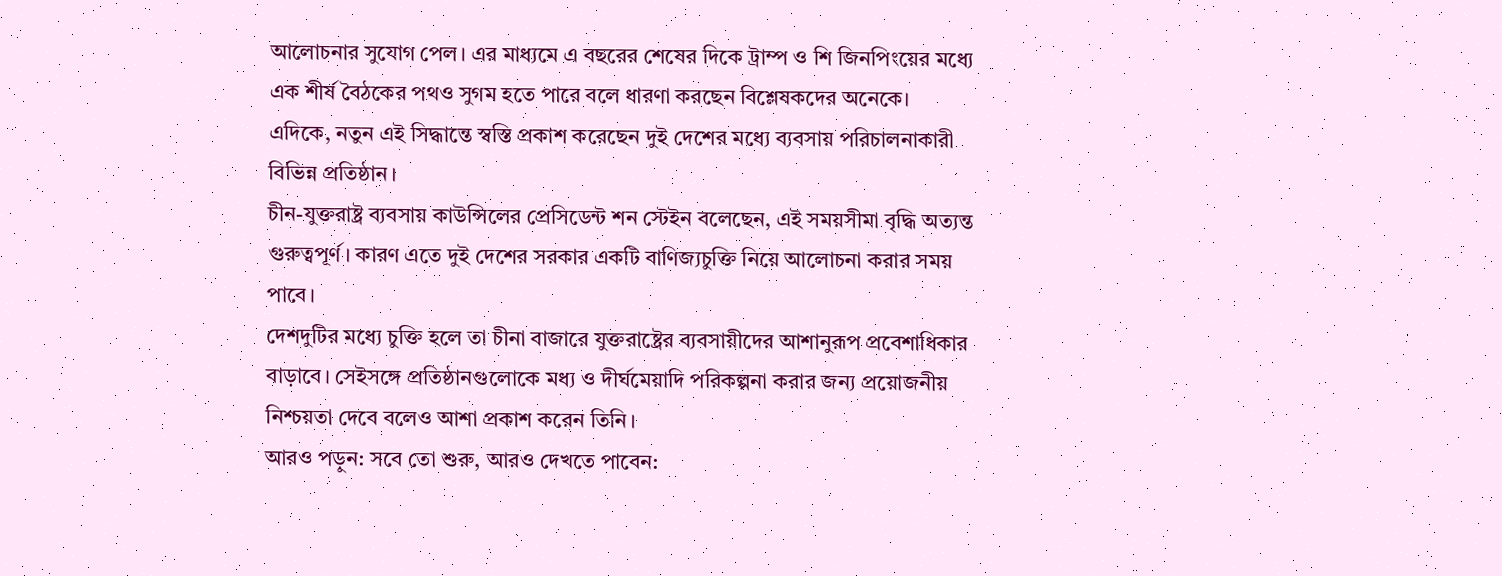আলোচনার সুযোগ পেল। এর মাধ্যমে এ বছরের শেষের দিকে ট্রাম্প ও শি জিনপিংয়ের মধ্যে এক শীর্ষ বৈঠকের পথও সুগম হতে পারে বলে ধারণা করছেন বিশ্লেষকদের অনেকে।
এদিকে, নতুন এই সিদ্ধান্তে স্বস্তি প্রকাশ করেছেন দুই দেশের মধ্যে ব্যবসায় পরিচালনাকারী বিভিন্ন প্রতিষ্ঠান।
চীন-যুক্তরাষ্ট্র ব্যবসায় কাউন্সিলের প্রেসিডেন্ট শন স্টেইন বলেছেন, এই সময়সীমা বৃদ্ধি অত্যন্ত গুরুত্বপূর্ণ। কারণ এতে দুই দেশের সরকার একটি বাণিজ্যচুক্তি নিয়ে আলোচনা করার সময় পাবে।
দেশদুটির মধ্যে চুক্তি হলে তা চীনা বাজারে যুক্তরাষ্ট্রের ব্যবসায়ীদের আশানুরূপ প্রবেশাধিকার বাড়াবে। সেইসঙ্গে প্রতিষ্ঠানগুলোকে মধ্য ও দীর্ঘমেয়াদি পরিকল্পনা করার জন্য প্রয়োজনীয় নিশ্চয়তা দেবে বলেও আশা প্রকাশ করেন তিনি।
আরও পড়ুন: সবে তো শুরু, আরও দেখতে পাবেন: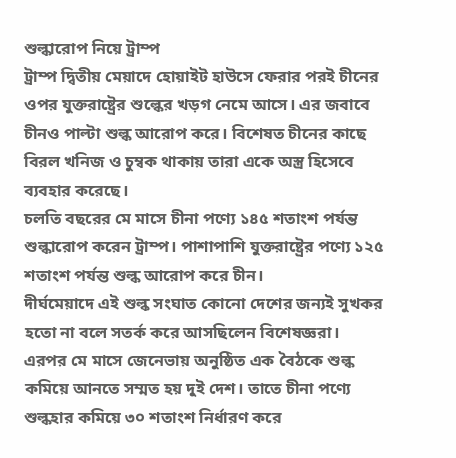শুল্কারোপ নিয়ে ট্রাম্প
ট্রাম্প দ্বিতীয় মেয়াদে হোয়াইট হাউসে ফেরার পরই চীনের ওপর যুক্তরাষ্ট্রের শুল্কের খড়গ নেমে আসে। এর জবাবে চীনও পাল্টা শুল্ক আরোপ করে। বিশেষত চীনের কাছে বিরল খনিজ ও চুম্বক থাকায় তারা একে অস্ত্র হিসেবে ব্যবহার করেছে।
চলতি বছরের মে মাসে চীনা পণ্যে ১৪৫ শতাংশ পর্যন্ত শুল্কারোপ করেন ট্রাম্প। পাশাপাশি যুক্তরাষ্ট্রের পণ্যে ১২৫ শতাংশ পর্যন্ত শুল্ক আরোপ করে চীন।
দীর্ঘমেয়াদে এই শুল্ক সংঘাত কোনো দেশের জন্যই সুখকর হতো না বলে সতর্ক করে আসছিলেন বিশেষজ্ঞরা। এরপর মে মাসে জেনেভায় অনুষ্ঠিত এক বৈঠকে শুল্ক কমিয়ে আনতে সম্মত হয় দুই দেশ। তাতে চীনা পণ্যে শুল্কহার কমিয়ে ৩০ শতাংশ নির্ধারণ করে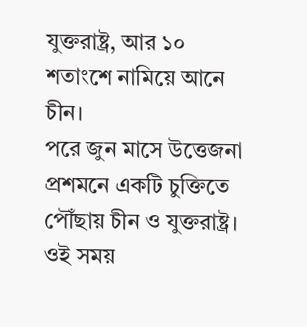যুক্তরাষ্ট্র, আর ১০ শতাংশে নামিয়ে আনে চীন।
পরে জুন মাসে উত্তেজনা প্রশমনে একটি চুক্তিতে পৌঁছায় চীন ও যুক্তরাষ্ট্র। ওই সময়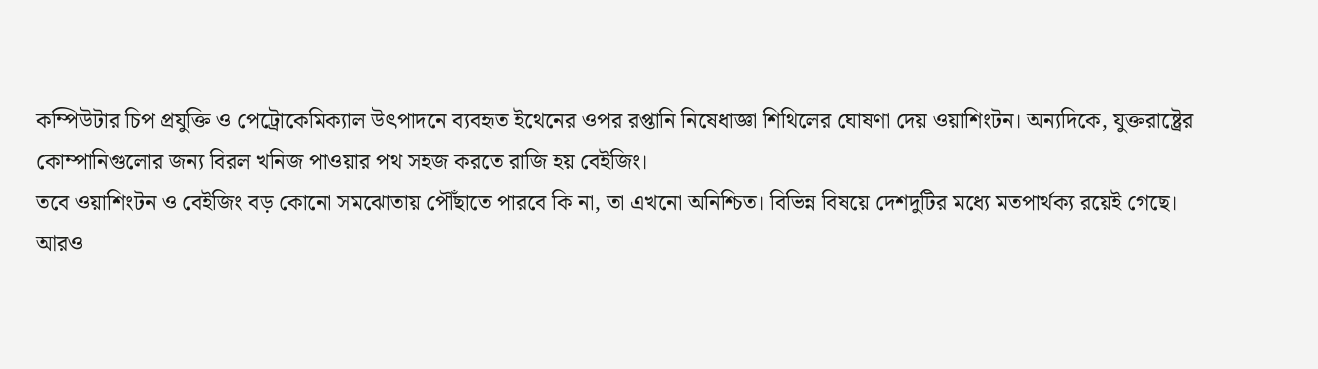কম্পিউটার চিপ প্রযুক্তি ও পেট্রোকেমিক্যাল উৎপাদনে ব্যবহৃত ইথেনের ওপর রপ্তানি নিষেধাজ্ঞা শিথিলের ঘোষণা দেয় ওয়াশিংটন। অন্যদিকে, যুক্তরাষ্ট্রের কোম্পানিগুলোর জন্য বিরল খনিজ পাওয়ার পথ সহজ করতে রাজি হয় বেইজিং।
তবে ওয়াশিংটন ও বেইজিং বড় কোনো সমঝোতায় পৌঁছাতে পারবে কি না, তা এখনো অনিশ্চিত। বিভিন্ন বিষয়ে দেশদুটির মধ্যে মতপার্থক্য রয়েই গেছে।
আরও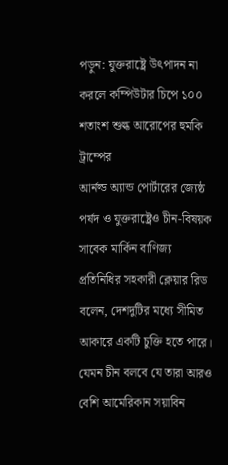পড়ুন: যুক্তরাষ্ট্রে উৎপাদন না করলে কম্পিউটার চিপে ১০০ শতাংশ শুল্ক আরোপের হুমকি ট্রাম্পের
আর্নল্ড অ্যান্ড পোর্টারের জ্যেষ্ঠ পর্ষদ ও যুক্তরাষ্ট্রেও চীন-বিষয়ক সাবেক মার্কিন বাণিজ্য প্রতিনিধির সহকারী ক্লেয়ার রিড বলেন, দেশদুটির মধ্যে সীমিত আকারে একটি চুক্তি হতে পারে। যেমন চীন বলবে যে তারা আরও বেশি আমেরিকান সয়াবিন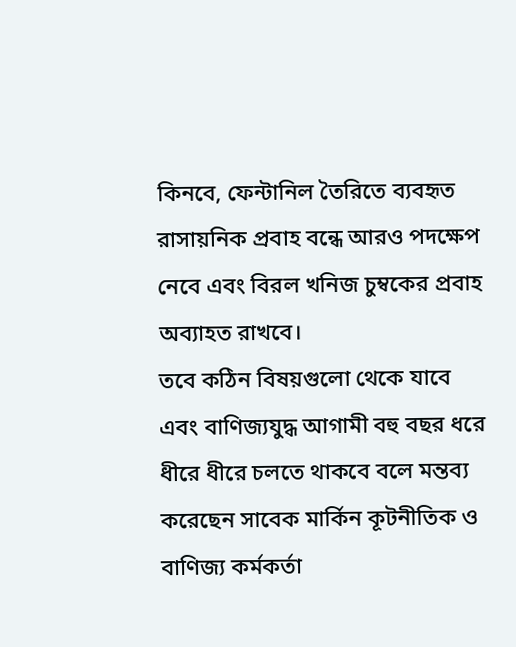কিনবে, ফেন্টানিল তৈরিতে ব্যবহৃত রাসায়নিক প্রবাহ বন্ধে আরও পদক্ষেপ নেবে এবং বিরল খনিজ চুম্বকের প্রবাহ অব্যাহত রাখবে।
তবে কঠিন বিষয়গুলো থেকে যাবে এবং বাণিজ্যযুদ্ধ আগামী বহু বছর ধরে ধীরে ধীরে চলতে থাকবে বলে মন্তব্য করেছেন সাবেক মার্কিন কূটনীতিক ও বাণিজ্য কর্মকর্তা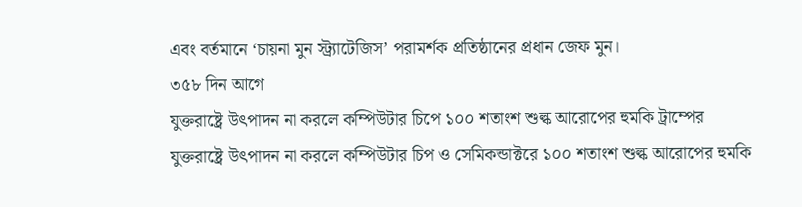এবং বর্তমানে ‘চায়না মুন স্ট্র্যাটেজিস’ পরামর্শক প্রতিষ্ঠানের প্রধান জেফ মুন।
৩৫৮ দিন আগে
যুক্তরাষ্ট্রে উৎপাদন না করলে কম্পিউটার চিপে ১০০ শতাংশ শুল্ক আরোপের হুমকি ট্রাম্পের
যুক্তরাষ্ট্রে উৎপাদন না করলে কম্পিউটার চিপ ও সেমিকন্ডাক্টরে ১০০ শতাংশ শুল্ক আরোপের হুমকি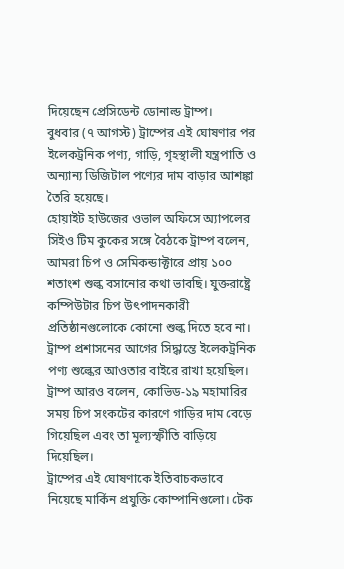দিয়েছেন প্রেসিডেন্ট ডোনাল্ড ট্রাম্প।
বুধবার (৭ আগস্ট) ট্রাম্পের এই ঘোষণার পর ইলেকট্রনিক পণ্য, গাড়ি, গৃহস্থালী যন্ত্রপাতি ও অন্যান্য ডিজিটাল পণ্যের দাম বাড়ার আশঙ্কা তৈরি হয়েছে।
হোয়াইট হাউজের ওভাল অফিসে অ্যাপলের সিইও টিম কুকের সঙ্গে বৈঠকে ট্রাম্প বলেন, আমরা চিপ ও সেমিকন্ডাক্টারে প্রায় ১০০ শতাংশ শুল্ক বসানোর কথা ভাবছি। যুক্তরাষ্ট্রে কম্পিউটার চিপ উৎপাদনকারী প্রতিষ্ঠানগুলোকে কোনো শুল্ক দিতে হবে না।
ট্রাম্প প্রশাসনের আগের সিদ্ধান্তে ইলেকট্রনিক পণ্য শুল্কের আওতার বাইরে রাখা হয়েছিল।
ট্রাম্প আরও বলেন, কোভিড-১৯ মহামারির সময় চিপ সংকটের কারণে গাড়ির দাম বেড়ে গিয়েছিল এবং তা মূল্যস্ফীতি বাড়িয়ে দিয়েছিল।
ট্রাম্পের এই ঘোষণাকে ইতিবাচকভাবে নিয়েছে মার্কিন প্রযুক্তি কোম্পানিগুলো। টেক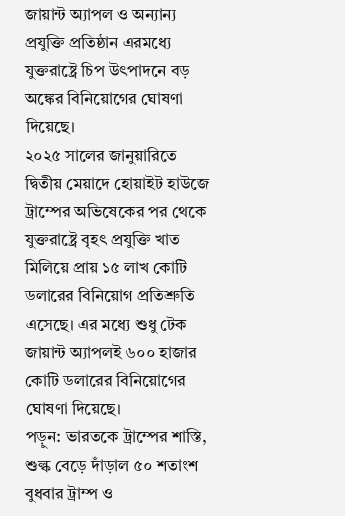জায়ান্ট অ্যাপল ও অন্যান্য প্রযুক্তি প্রতিষ্ঠান এরমধ্যে যুক্তরাষ্ট্রে চিপ উৎপাদনে বড় অঙ্কের বিনিয়োগের ঘোষণা দিয়েছে।
২০২৫ সালের জানুয়ারিতে দ্বিতীয় মেয়াদে হোয়াইট হাউজে ট্রাম্পের অভিষেকের পর থেকে যুক্তরাষ্ট্রে বৃহৎ প্রযুক্তি খাত মিলিয়ে প্রায় ১৫ লাখ কোটি ডলারের বিনিয়োগ প্রতিশ্রুতি এসেছে। এর মধ্যে শুধু টেক জায়ান্ট অ্যাপলই ৬০০ হাজার কোটি ডলারের বিনিয়োগের ঘোষণা দিয়েছে।
পড়ুন: ভারতকে ট্রাম্পের শাস্তি, শুল্ক বেড়ে দাঁড়াল ৫০ শতাংশ
বুধবার ট্রাম্প ও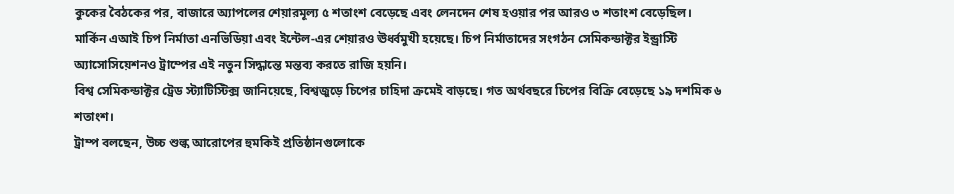কুকের বৈঠকের পর, বাজারে অ্যাপলের শেয়ারমূল্য ৫ শতাংশ বেড়েছে এবং লেনদেন শেষ হওয়ার পর আরও ৩ শতাংশ বেড়েছিল।
মার্কিন এআই চিপ নির্মাতা এনভিডিয়া এবং ইন্টেল-এর শেয়ারও ঊর্ধ্বমুখী হয়েছে। চিপ নির্মাতাদের সংগঠন সেমিকন্ডাক্টর ইন্ড্রাস্টি অ্যাসোসিয়েশনও ট্রাম্পের এই নতুন সিদ্ধান্তে মন্তব্য করতে রাজি হয়নি।
বিশ্ব সেমিকন্ডাক্টর ট্রেড স্ট্যাটিস্টিক্স জানিয়েছে, বিশ্বজুড়ে চিপের চাহিদা ক্রমেই বাড়ছে। গত অর্থবছরে চিপের বিক্রি বেড়েছে ১৯ দশমিক ৬ শতাংশ।
ট্রাম্প বলছেন, উচ্চ শুল্ক আরোপের হুমকিই প্রতিষ্ঠানগুলোকে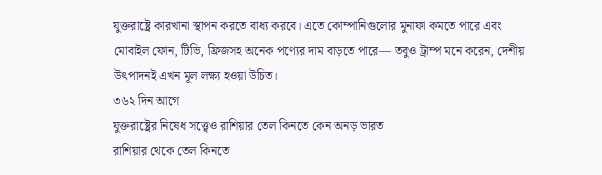যুক্তরাষ্ট্রে কারখানা স্থাপন করতে বাধ্য করবে। এতে কোম্পানিগুলোর মুনাফা কমতে পারে এবং মোবাইল ফোন, টিভি, ফ্রিজসহ অনেক পণ্যের দাম বাড়তে পারে— তবুও ট্রাম্প মনে করেন, দেশীয় উৎপাদনই এখন মূল লক্ষ্য হওয়া উচিত।
৩৬২ দিন আগে
যুক্তরাষ্ট্রের নিষেধ সত্ত্বেও রাশিয়ার তেল কিনতে কেন অনড় ভারত
রাশিয়ার থেকে তেল কিনতে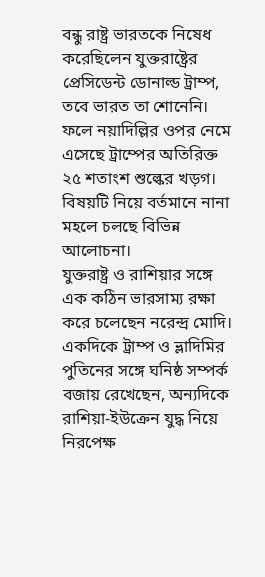বন্ধু রাষ্ট্র ভারতকে নিষেধ করেছিলেন যুক্তরাষ্ট্রের প্রেসিডেন্ট ডোনাল্ড ট্রাম্প, তবে ভারত তা শোনেনি। ফলে নয়াদিল্লির ওপর নেমে এসেছে ট্রাম্পের অতিরিক্ত ২৫ শতাংশ শুল্কের খড়গ। বিষয়টি নিয়ে বর্তমানে নানা মহলে চলছে বিভিন্ন আলোচনা।
যুক্তরাষ্ট্র ও রাশিয়ার সঙ্গে এক কঠিন ভারসাম্য রক্ষা করে চলেছেন নরেন্দ্র মোদি। একদিকে ট্রাম্প ও ভ্লাদিমির পুতিনের সঙ্গে ঘনিষ্ঠ সম্পর্ক বজায় রেখেছেন, অন্যদিকে রাশিয়া-ইউক্রেন যুদ্ধ নিয়ে নিরপেক্ষ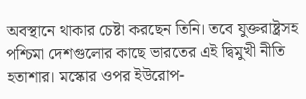অবস্থানে থাকার চেষ্টা করছেন তিনি। তবে যুক্তরাষ্ট্রসহ পশ্চিমা দেশগুলোর কাছে ভারতের এই দ্বিমুখী নীতি হতাশার। মস্কোর ওপর ইউরোপ-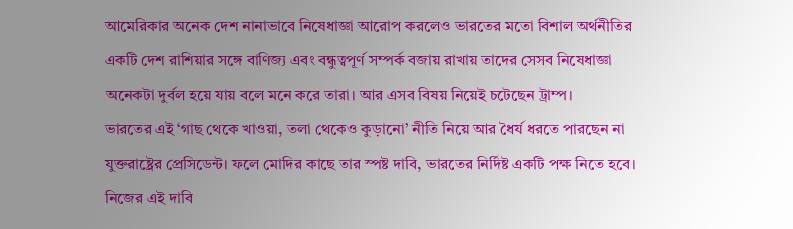আমেরিকার অনেক দেশ নানাভাবে নিষেধাজ্ঞা আরোপ করলেও ভারতের মতো বিশাল অর্থনীতির একটি দেশ রাশিয়ার সঙ্গে বাণিজ্য এবং বন্ধুত্বপূর্ণ সম্পর্ক বজায় রাখায় তাদের সেসব নিষেধাজ্ঞা অনেকটা দুর্বল হয়ে যায় বলে মনে করে তারা। আর এসব বিষয় নিয়েই চটেছেন ট্রাম্প।
ভারতের এই ‘গাছ থেকে খাওয়া, তলা থেকেও কুড়ানো’ নীতি নিয়ে আর ধৈর্য ধরতে পারছেন না যুক্তরাষ্ট্রের প্রেসিডেন্ট। ফলে মোদির কাছে তার স্পষ্ট দাবি, ভারতের নির্দিষ্ট একটি পক্ষ নিতে হবে।
নিজের এই দাবি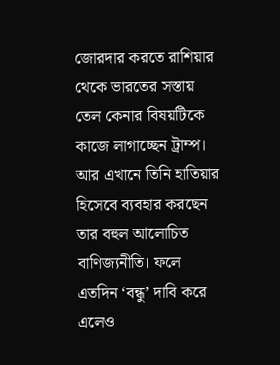জোরদার করতে রাশিয়ার থেকে ভারতের সস্তায় তেল কেনার বিষয়টিকে কাজে লাগাচ্ছেন ট্রাম্প। আর এখানে তিনি হাতিয়ার হিসেবে ব্যবহার করছেন তার বহুল আলোচিত বাণিজ্যনীতি। ফলে এতদিন ‘বন্ধু’ দাবি করে এলেও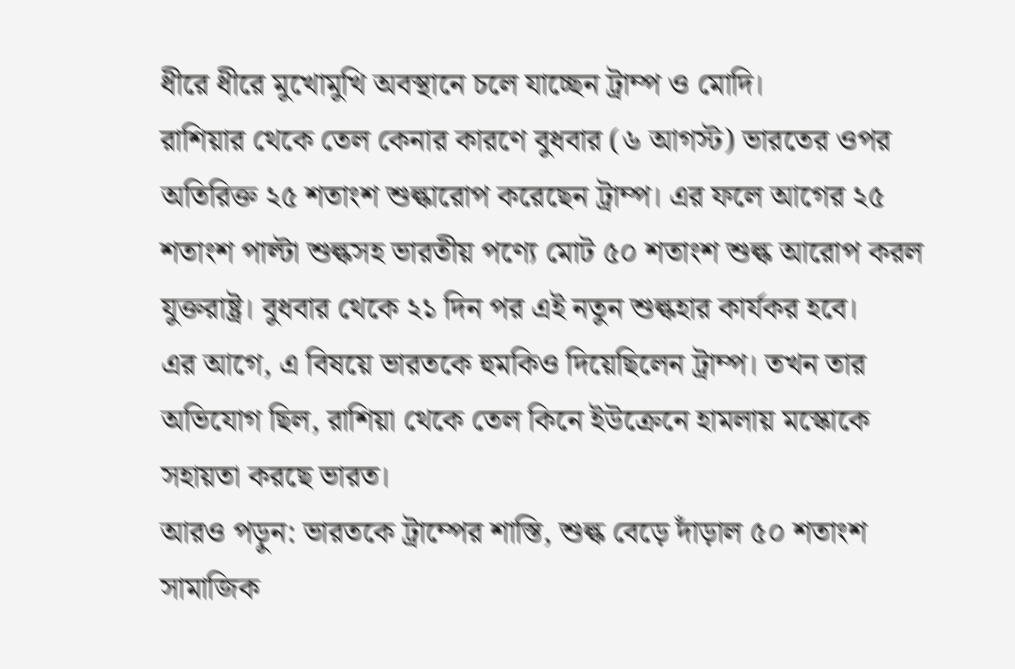ধীরে ধীরে মুখোমুখি অবস্থানে চলে যাচ্ছেন ট্রাম্প ও মোদি।
রাশিয়ার থেকে তেল কেনার কারণে বুধবার (৬ আগস্ট) ভারতের ওপর অতিরিক্ত ২৫ শতাংশ শুল্কারোপ করেছেন ট্রাম্প। এর ফলে আগের ২৫ শতাংশ পাল্টা শুল্কসহ ভারতীয় পণ্যে মোট ৫০ শতাংশ শুল্ক আরোপ করল যুক্তরাষ্ট্র। বুধবার থেকে ২১ দিন পর এই নতুন শুল্কহার কার্যকর হবে।
এর আগে, এ বিষয়ে ভারতকে হুমকিও দিয়েছিলেন ট্রাম্প। তখন তার অভিযোগ ছিল, রাশিয়া থেকে তেল কিনে ইউক্রেনে হামলায় মস্কোকে সহায়তা করছে ভারত।
আরও পড়ুন: ভারতকে ট্রাম্পের শাস্তি, শুল্ক বেড়ে দাঁড়াল ৫০ শতাংশ
সামাজিক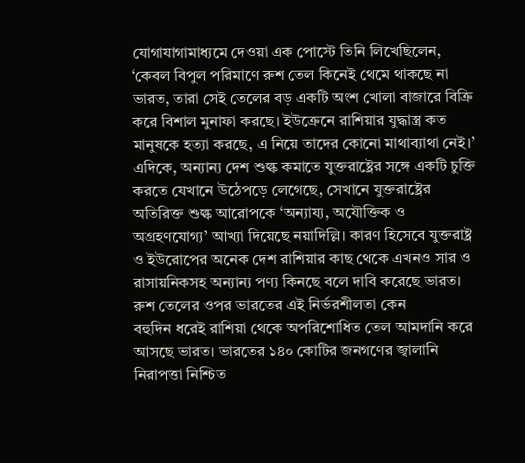যোগাযাগামাধ্যমে দেওয়া এক পোস্টে তিনি লিখেছিলেন, ‘কেবল বিপুল পরিমাণে রুশ তেল কিনেই থেমে থাকছে না ভারত, তারা সেই তেলের বড় একটি অংশ খোলা বাজারে বিক্রি করে বিশাল মুনাফা করছে। ইউক্রেনে রাশিয়ার যুদ্ধাস্ত্র কত মানুষকে হত্যা করছে, এ নিয়ে তাদের কোনো মাথাব্যাথা নেই।’
এদিকে, অন্যান্য দেশ শুল্ক কমাতে যুক্তরাষ্ট্রের সঙ্গে একটি চুক্তি করতে যেখানে উঠেপড়ে লেগেছে, সেখানে যুক্তরাষ্ট্রের অতিরিক্ত শুল্ক আরোপকে ‘অন্যায্য, অযৌক্তিক ও অগ্রহণযোগ্য’ আখ্যা দিয়েছে নয়াদিল্লি। কারণ হিসেবে যুক্তরাষ্ট্র ও ইউরোপের অনেক দেশ রাশিয়ার কাছ থেকে এখনও সার ও রাসায়নিকসহ অন্যান্য পণ্য কিনছে বলে দাবি করেছে ভারত।
রুশ তেলের ওপর ভারতের এই নির্ভরশীলতা কেন
বহুদিন ধরেই রাশিয়া থেকে অপরিশোধিত তেল আমদানি করে আসছে ভারত। ভারতের ১৪০ কোটির জনগণের জ্বালানি নিরাপত্তা নিশ্চিত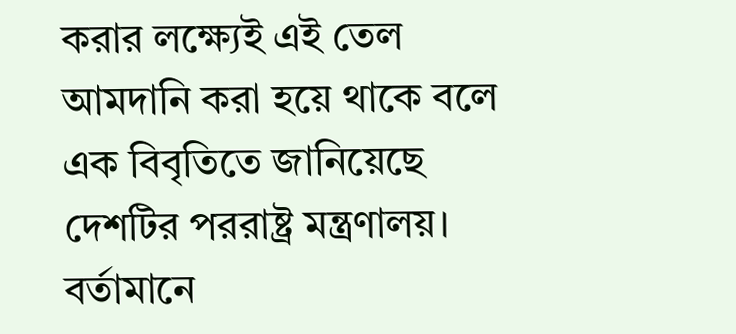করার লক্ষ্যেই এই তেল আমদানি করা হয়ে থাকে বলে এক বিবৃতিতে জানিয়েছে দেশটির পররাষ্ট্র মন্ত্রণালয়।
বর্তামানে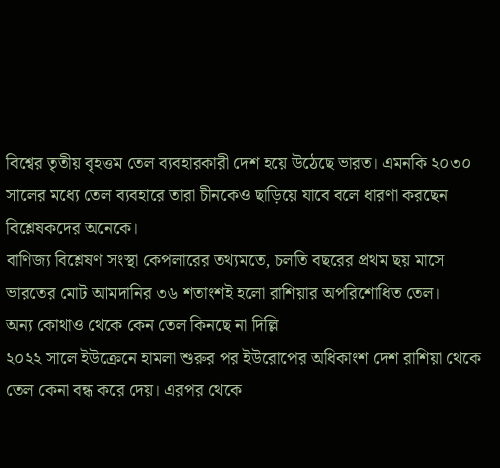বিশ্বের তৃতীয় বৃহত্তম তেল ব্যবহারকারী দেশ হয়ে উঠেছে ভারত। এমনকি ২০৩০ সালের মধ্যে তেল ব্যবহারে তারা চীনকেও ছাড়িয়ে যাবে বলে ধারণা করছেন বিশ্লেষকদের অনেকে।
বাণিজ্য বিশ্লেষণ সংস্থা কেপলারের তথ্যমতে, চলতি বছরের প্রথম ছয় মাসে ভারতের মোট আমদানির ৩৬ শতাংশই হলো রাশিয়ার অপরিশোধিত তেল।
অন্য কোথাও থেকে কেন তেল কিনছে না দিল্লি
২০২২ সালে ইউক্রেনে হামলা শুরুর পর ইউরোপের অধিকাংশ দেশ রাশিয়া থেকে তেল কেনা বন্ধ করে দেয়। এরপর থেকে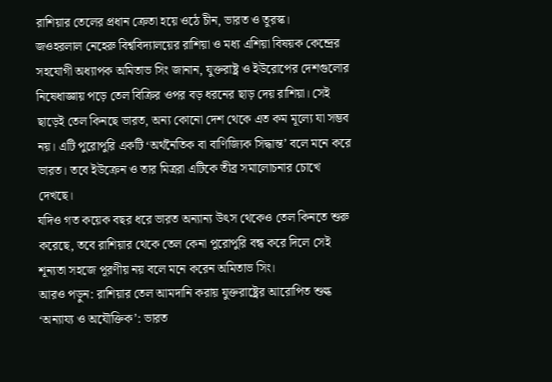রাশিয়ার তেলের প্রধান ক্রেতা হয়ে ওঠে চীন, ভারত ও তুরস্ক।
জওহরলাল নেহেরু বিশ্ববিদ্যালয়ের রাশিয়া ও মধ্য এশিয়া বিষয়ক কেন্দ্রের সহযোগী অধ্যাপক অমিতাভ সিং জানান, যুক্তরাষ্ট্র ও ইউরোপের দেশগুলোর নিষেধাজ্ঞায় পড়ে তেল বিক্রির ওপর বড় ধরনের ছাড় দেয় রাশিয়া। সেই ছাড়েই তেল কিনছে ভারত, অন্য কোনো দেশ থেকে এত কম মূল্যে যা সম্ভব নয়। এটি পুরোপুরি একটি ‘অর্থনৈতিক বা বাণিজ্যিক সিদ্ধান্ত’ বলে মনে করে ভারত। তবে ইউক্রেন ও তার মিত্ররা এটিকে তীব্র সমালোচনার চোখে দেখছে।
যদিও গত কয়েক বছর ধরে ভারত অন্যান্য উৎস থেকেও তেল কিনতে শুরু করেছে, তবে রাশিয়ার থেকে তেল কেনা পুরোপুরি বন্ধ করে দিলে সেই শূন্যতা সহজে পূরণীয় নয় বলে মনে করেন অমিতাভ সিং।
আরও পড়ুন: রাশিয়ার তেল আমদানি করায় যুক্তরাষ্ট্রের আরোপিত শুল্ক ‘অন্যায্য ও অযৌক্তিক’: ভারত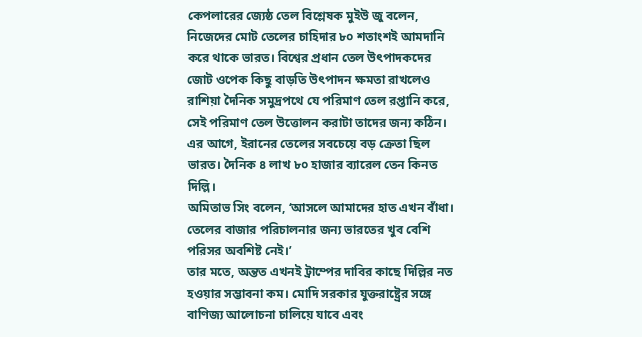কেপলারের জ্যেষ্ঠ তেল বিশ্লেষক মুইউ জু বলেন, নিজেদের মোট তেলের চাহিদার ৮০ শতাংশই আমদানি করে থাকে ভারত। বিশ্বের প্রধান তেল উৎপাদকদের জোট ওপেক কিছু বাড়তি উৎপাদন ক্ষমতা রাখলেও রাশিয়া দৈনিক সমুদ্রপথে যে পরিমাণ তেল রপ্তানি করে, সেই পরিমাণ তেল উত্তোলন করাটা তাদের জন্য কঠিন।
এর আগে, ইরানের তেলের সবচেয়ে বড় ক্রেতা ছিল ভারত। দৈনিক ৪ লাখ ৮০ হাজার ব্যারেল তেন কিনত দিল্লি।
অমিতাভ সিং বলেন, ‘আসলে আমাদের হাত এখন বাঁধা। তেলের বাজার পরিচালনার জন্য ভারতের খুব বেশি পরিসর অবশিষ্ট নেই।’
তার মতে, অন্তত এখনই ট্রাম্পের দাবির কাছে দিল্লির নত হওয়ার সম্ভাবনা কম। মোদি সরকার যুক্তরাষ্ট্রের সঙ্গে বাণিজ্য আলোচনা চালিয়ে যাবে এবং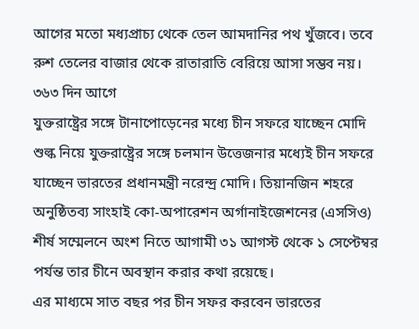আগের মতো মধ্যপ্রাচ্য থেকে তেল আমদানির পথ খুঁজবে। তবে রুশ তেলের বাজার থেকে রাতারাতি বেরিয়ে আসা সম্ভব নয়।
৩৬৩ দিন আগে
যুক্তরাষ্ট্রের সঙ্গে টানাপোড়েনের মধ্যে চীন সফরে যাচ্ছেন মোদি
শুল্ক নিয়ে যুক্তরাষ্ট্রের সঙ্গে চলমান উত্তেজনার মধ্যেই চীন সফরে যাচ্ছেন ভারতের প্রধানমন্ত্রী নরেন্দ্র মোদি। তিয়ানজিন শহরে অনুষ্ঠিতব্য সাংহাই কো-অপারেশন অর্গানাইজেশনের (এসসিও) শীর্ষ সম্মেলনে অংশ নিতে আগামী ৩১ আগস্ট থেকে ১ সেপ্টেম্বর পর্যন্ত তার চীনে অবস্থান করার কথা রয়েছে।
এর মাধ্যমে সাত বছর পর চীন সফর করবেন ভারতের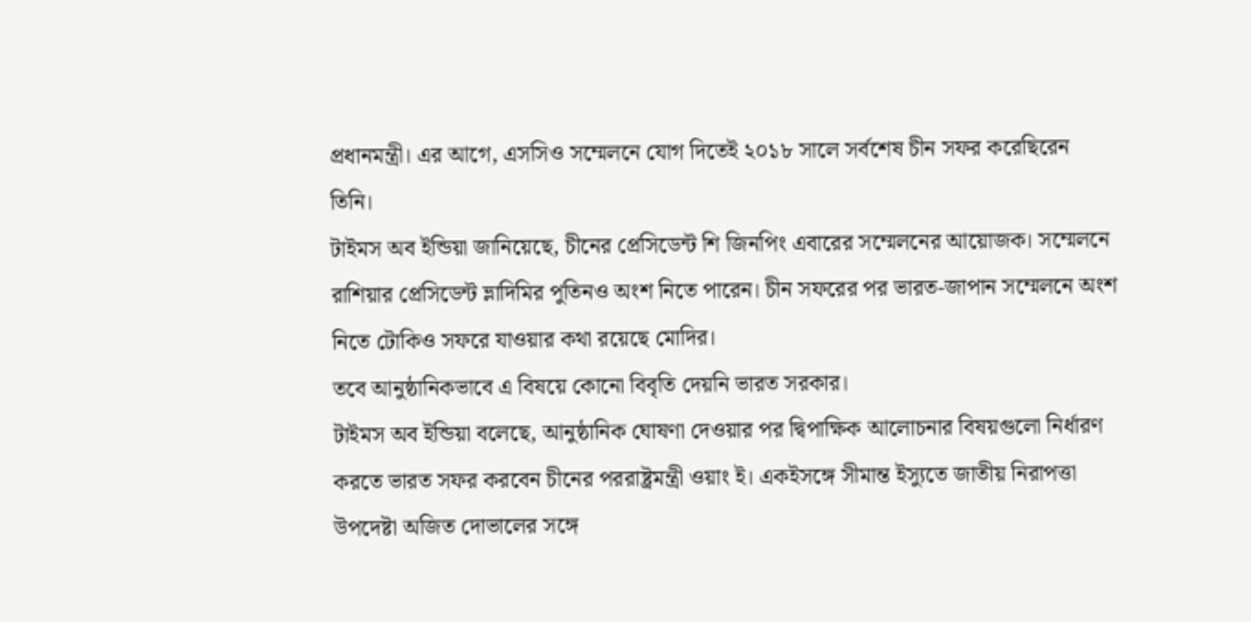প্রধানমন্ত্রী। এর আগে, এসসিও সম্মেলনে যোগ দিতেই ২০১৮ সালে সর্বশেষ চীন সফর করেছিরেন তিনি।
টাইমস অব ইন্ডিয়া জানিয়েছে, চীনের প্রেসিডেন্ট শি জিনপিং এবারের সম্মেলনের আয়োজক। সম্মেলনে রাশিয়ার প্রেসিডেন্ট ভ্লাদিমির পুতিনও অংশ নিতে পারেন। চীন সফরের পর ভারত-জাপান সম্মেলনে অংশ নিতে টোকিও সফরে যাওয়ার কথা রয়েছে মোদির।
তবে আনুষ্ঠানিকভাবে এ বিষয়ে কোনো বিবৃতি দেয়নি ভারত সরকার।
টাইমস অব ইন্ডিয়া বলেছে, আনুষ্ঠানিক ঘোষণা দেওয়ার পর দ্বিপাক্ষিক আলোচনার বিষয়গুলো নির্ধারণ করতে ভারত সফর করবেন চীনের পররাষ্ট্রমন্ত্রী ওয়াং ই। একইসঙ্গে সীমান্ত ইস্যুতে জাতীয় নিরাপত্তা উপদেষ্টা অজিত দোভালের সঙ্গে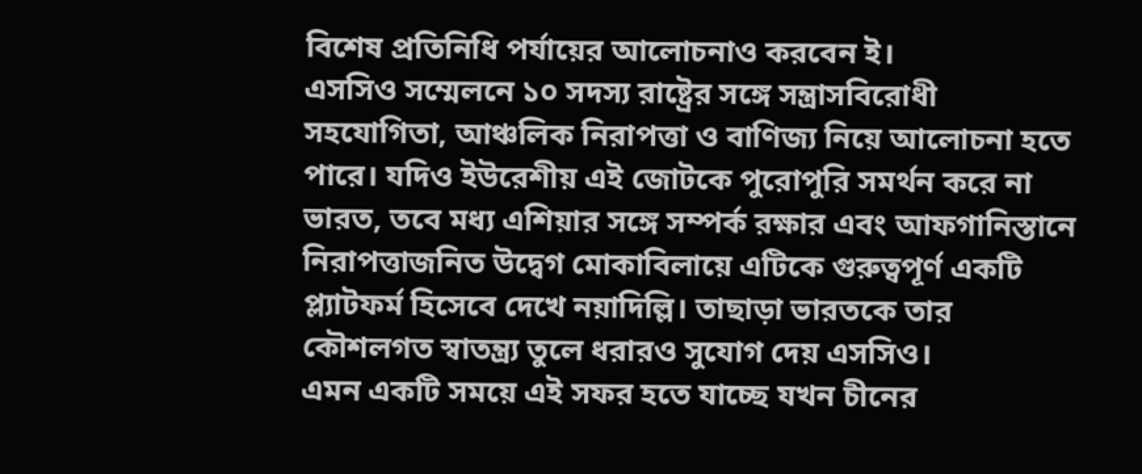বিশেষ প্রতিনিধি পর্যায়ের আলোচনাও করবেন ই।
এসসিও সম্মেলনে ১০ সদস্য রাষ্ট্রের সঙ্গে সন্ত্রাসবিরোধী সহযোগিতা, আঞ্চলিক নিরাপত্তা ও বাণিজ্য নিয়ে আলোচনা হতে পারে। যদিও ইউরেশীয় এই জোটকে পুরোপুরি সমর্থন করে না ভারত, তবে মধ্য এশিয়ার সঙ্গে সম্পর্ক রক্ষার এবং আফগানিস্তানে নিরাপত্তাজনিত উদ্বেগ মোকাবিলায়ে এটিকে গুরুত্বপূর্ণ একটি প্ল্যাটফর্ম হিসেবে দেখে নয়াদিল্লি। তাছাড়া ভারতকে তার কৌশলগত স্বাতন্ত্র্য তুলে ধরারও সুযোগ দেয় এসসিও।
এমন একটি সময়ে এই সফর হতে যাচ্ছে যখন চীনের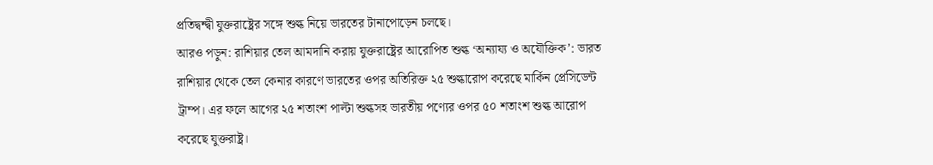প্রতিদ্বন্দ্বী যুক্তরাষ্ট্রের সঙ্গে শুল্ক নিয়ে ভারতের টানাপোড়েন চলছে।
আরও পড়ুন: রাশিয়ার তেল আমদানি করায় যুক্তরাষ্ট্রের আরোপিত শুল্ক ‘অন্যায্য ও অযৌক্তিক’: ভারত
রাশিয়ার থেকে তেল কেনার কারণে ভারতের ওপর অতিরিক্ত ২৫ শুল্কারোপ করেছে মার্কিন প্রেসিডেন্ট ট্রাম্প। এর ফলে আগের ২৫ শতাংশ পাল্টা শুল্কসহ ভারতীয় পণ্যের ওপর ৫০ শতাংশ শুল্ক আরোপ করেছে যুক্তরাষ্ট্র।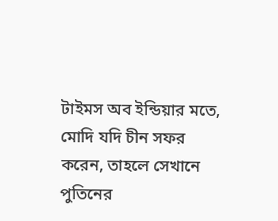টাইমস অব ইন্ডিয়ার মতে, মোদি যদি চীন সফর করেন, তাহলে সেখানে পুতিনের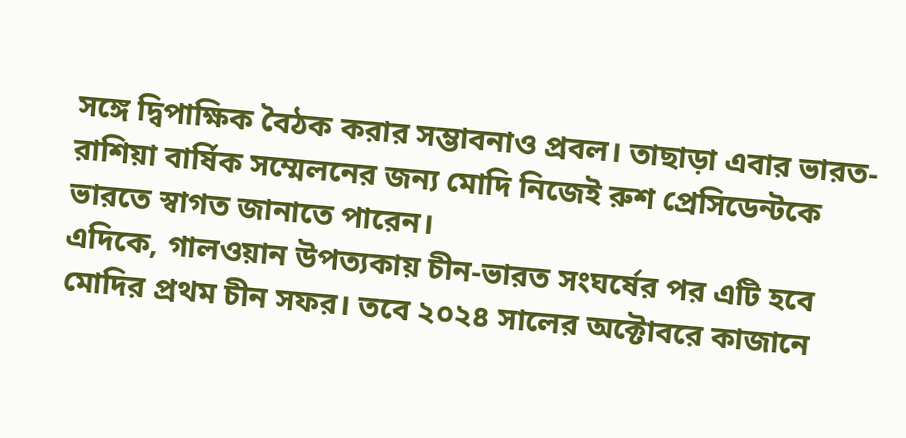সঙ্গে দ্বিপাক্ষিক বৈঠক করার সম্ভাবনাও প্রবল। তাছাড়া এবার ভারত-রাশিয়া বার্ষিক সম্মেলনের জন্য মোদি নিজেই রুশ প্রেসিডেন্টকে ভারতে স্বাগত জানাতে পারেন।
এদিকে, গালওয়ান উপত্যকায় চীন-ভারত সংঘর্ষের পর এটি হবে মোদির প্রথম চীন সফর। তবে ২০২৪ সালের অক্টোবরে কাজানে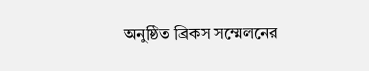অনুষ্ঠিত ব্রিকস সম্মেলনের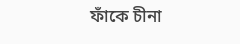ফাঁকে চীনা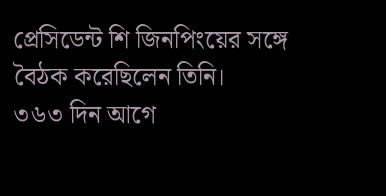প্রেসিডেন্ট শি জিনপিংয়ের সঙ্গে বৈঠক করেছিলেন তিনি।
৩৬৩ দিন আগে